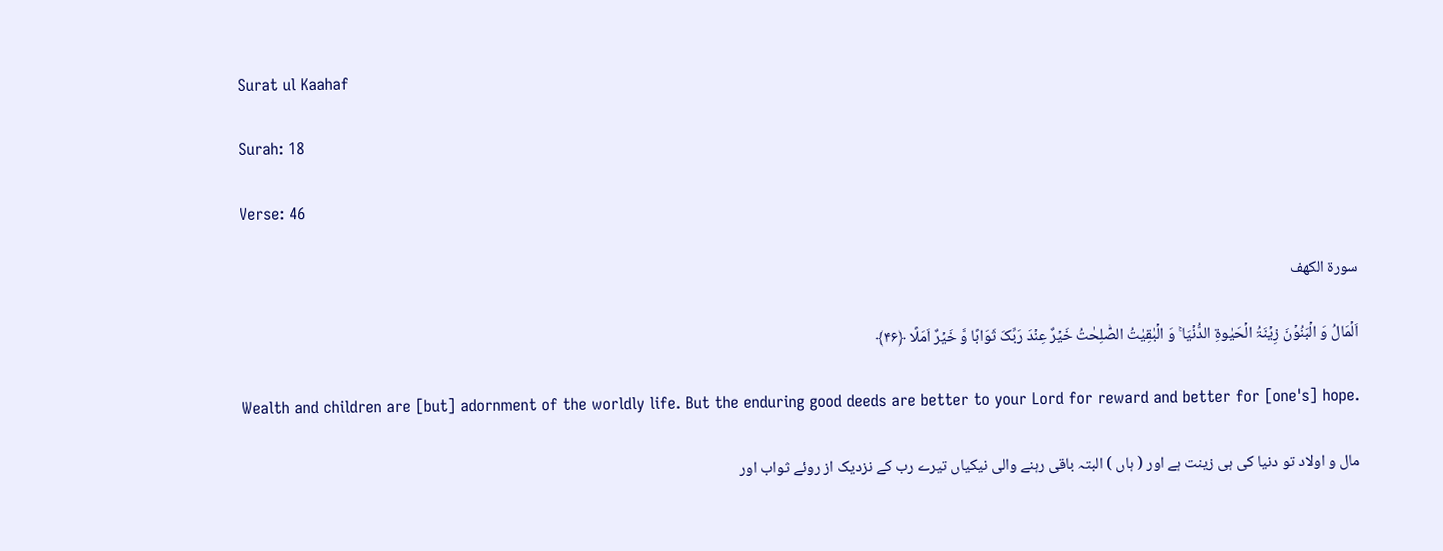Surat ul Kaahaf

Surah: 18

Verse: 46

سورة الكهف

اَلۡمَالُ وَ الۡبَنُوۡنَ زِیۡنَۃُ الۡحَیٰوۃِ الدُّنۡیَا ۚ وَ الۡبٰقِیٰتُ الصّٰلِحٰتُ خَیۡرٌ عِنۡدَ رَبِّکَ ثَوَابًا وَّ خَیۡرٌ اَمَلًا ﴿۴۶﴾

Wealth and children are [but] adornment of the worldly life. But the enduring good deeds are better to your Lord for reward and better for [one's] hope.

مال و اولاد تو دنیا کی ہی زینت ہے اور ( ہاں ) البتہ باقی رہنے والی نیکیاں تیرے رب کے نزدیک از روئے ثواب اور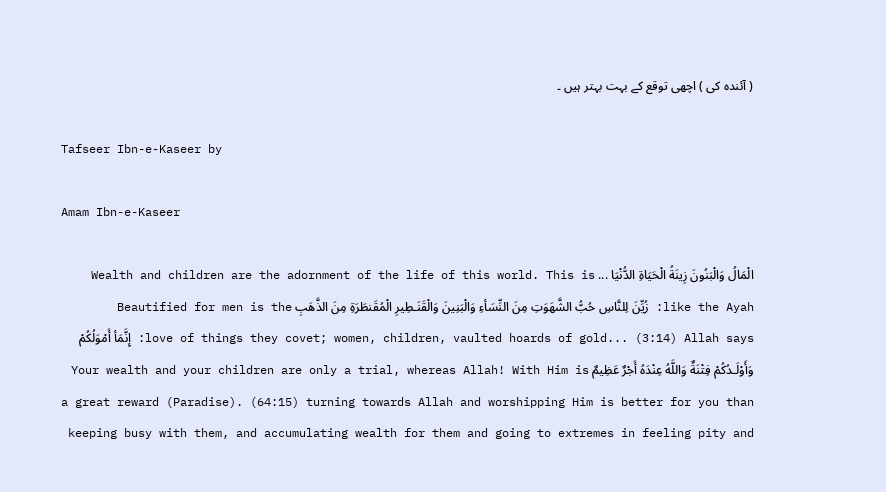( آئندہ کی ) اچھی توقع کے بہت بہتر ہیں ۔

Tafseer Ibn-e-Kaseer by

Amam Ibn-e-Kaseer

الْمَالُ وَالْبَنُونَ زِينَةُ الْحَيَاةِ الدُّنْيَا ... Wealth and children are the adornment of the life of this world. This is like the Ayah: زُيِّنَ لِلنَّاسِ حُبُّ الشَّهَوَتِ مِنَ النِّسَأءِ وَالْبَنِينَ وَالْقَنَـطِيرِ الْمُقَنطَرَةِ مِنَ الذَّهَبِ Beautified for men is the love of things they covet; women, children, vaulted hoards of gold... (3:14) Allah says: إِنَّمَأ أَمْوَلُكُمْ وَأَوْلَـدُكُمْ فِتْنَةٌ وَاللَّهُ عِنْدَهُ أَجْرٌ عَظِيمٌ Your wealth and your children are only a trial, whereas Allah! With Him is a great reward (Paradise). (64:15) turning towards Allah and worshipping Him is better for you than keeping busy with them, and accumulating wealth for them and going to extremes in feeling pity and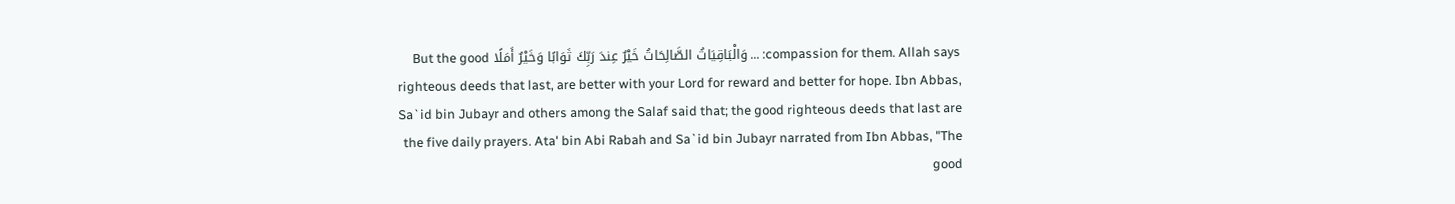compassion for them. Allah says: ... وَالْبَاقِيَاتُ الصَّالِحَاتُ خَيْرٌ عِندَ رَبِّكَ ثَوَابًا وَخَيْرٌ أَمَلًا But the good righteous deeds that last, are better with your Lord for reward and better for hope. Ibn Abbas, Sa`id bin Jubayr and others among the Salaf said that; the good righteous deeds that last are the five daily prayers. Ata' bin Abi Rabah and Sa`id bin Jubayr narrated from Ibn Abbas, "The good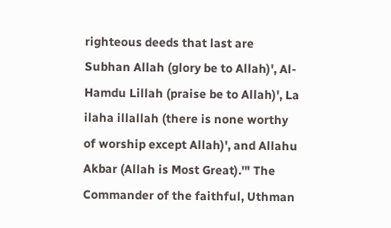righteous deeds that last are Subhan Allah (glory be to Allah)', Al-Hamdu Lillah (praise be to Allah)', La ilaha illallah (there is none worthy of worship except Allah)', and Allahu Akbar (Allah is Most Great).'" The Commander of the faithful, Uthman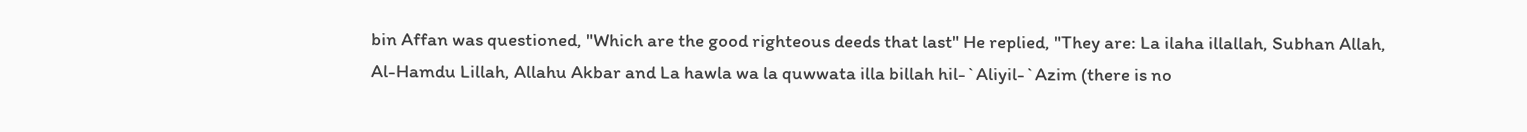bin Affan was questioned, "Which are the good righteous deeds that last" He replied, "They are: La ilaha illallah, Subhan Allah, Al-Hamdu Lillah, Allahu Akbar and La hawla wa la quwwata illa billah hil-`Aliyil-`Azim (there is no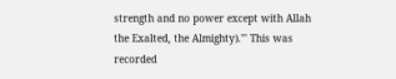strength and no power except with Allah the Exalted, the Almighty)."' This was recorded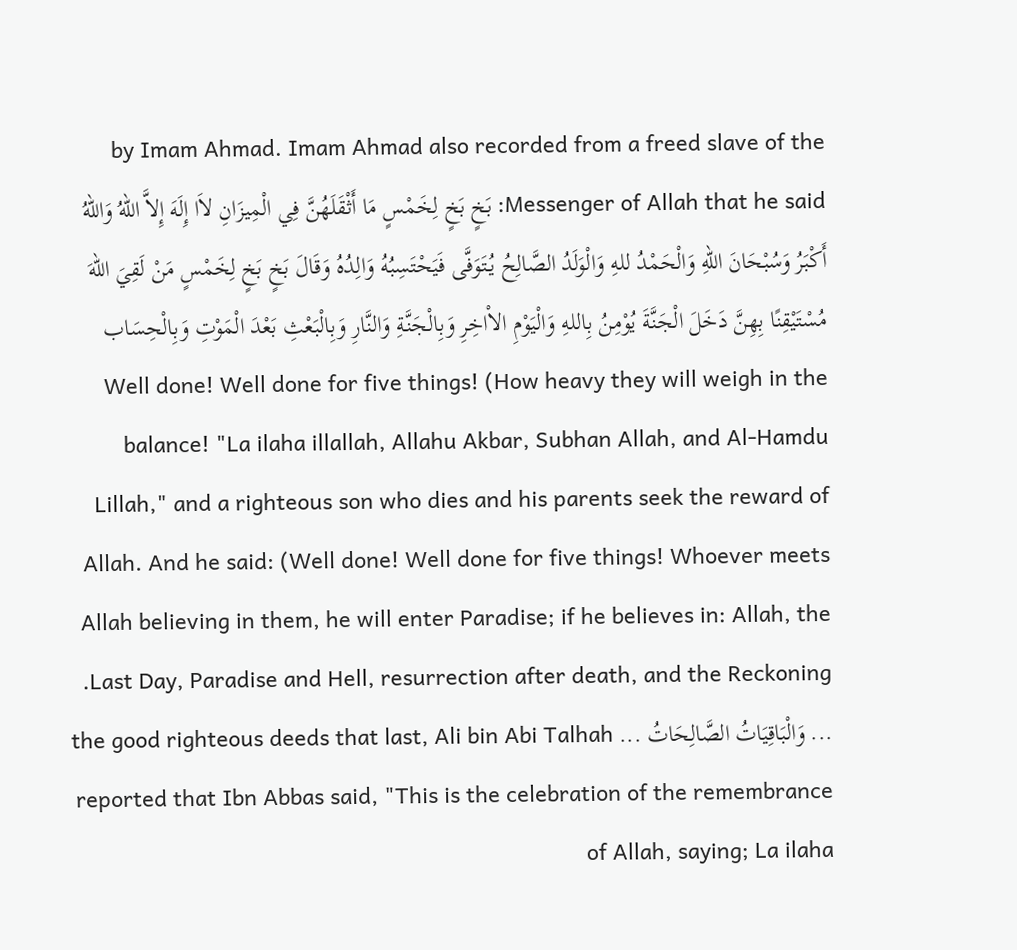by Imam Ahmad. Imam Ahmad also recorded from a freed slave of the Messenger of Allah that he said: بَخٍ بَخٍ لِخَمْسٍ مَا أَثْقَلَهُنَّ فِي الْمِيزَانِ لاَا إِلَهَ إِلاَّ اللهُ وَاللهُ أَكْبَرُ وَسُبْحَانَ اللهِ وَالْحَمْدُ للهِ وَالْوَلَدُ الصَّالِحُ يُتَوَفَّى فَيَحْتَسِبُهُ وَالِدُهُ وَقَالَ بَخٍ بَخٍ لِخَمْسٍ مَنْ لَقِيَ اللهَ مُسْتَيْقِنًا بِهِنَّ دَخَلَ الْجَنَّةَ يُوْمِنُ بِاللهِ وَالْيَوْمِ الاْاخِرِ وَبِالْجَنَّةِ وَالنَّارِ وَبِالْبَعْثِ بَعْدَ الْمَوْتِ وَبِالْحِسَاب Well done! Well done for five things! (How heavy they will weigh in the balance! "La ilaha illallah, Allahu Akbar, Subhan Allah, and Al-Hamdu Lillah," and a righteous son who dies and his parents seek the reward of Allah. And he said: (Well done! Well done for five things! Whoever meets Allah believing in them, he will enter Paradise; if he believes in: Allah, the Last Day, Paradise and Hell, resurrection after death, and the Reckoning. ... وَالْبَاقِيَاتُ الصَّالِحَاتُ ... the good righteous deeds that last, Ali bin Abi Talhah reported that Ibn Abbas said, "This is the celebration of the remembrance of Allah, saying; La ilaha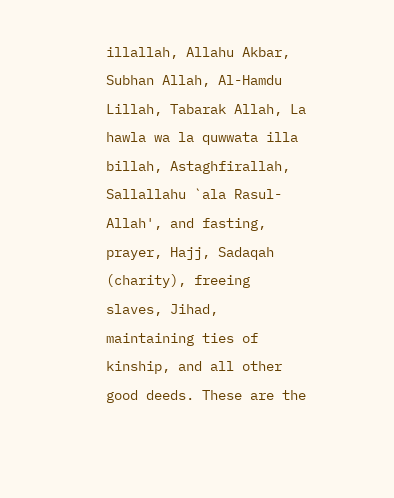illallah, Allahu Akbar, Subhan Allah, Al-Hamdu Lillah, Tabarak Allah, La hawla wa la quwwata illa billah, Astaghfirallah, Sallallahu `ala Rasul-Allah', and fasting, prayer, Hajj, Sadaqah (charity), freeing slaves, Jihad, maintaining ties of kinship, and all other good deeds. These are the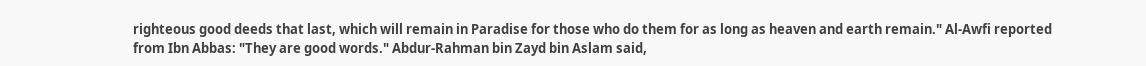righteous good deeds that last, which will remain in Paradise for those who do them for as long as heaven and earth remain." Al-Awfi reported from Ibn Abbas: "They are good words." Abdur-Rahman bin Zayd bin Aslam said,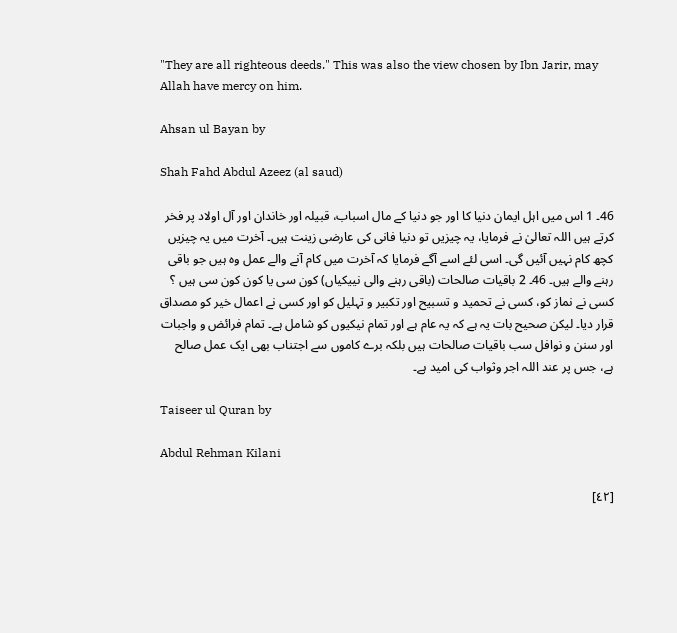"They are all righteous deeds." This was also the view chosen by Ibn Jarir, may Allah have mercy on him.

Ahsan ul Bayan by

Shah Fahd Abdul Azeez (al saud)

46۔ 1 اس میں اہل ایمان دنیا کا اور جو دنیا کے مال اسباب، قبیلہ اور خاندان اور آل اولاد پر فخر کرتے ہیں اللہ تعالیٰ نے فرمایا، یہ چیزیں تو دنیا فانی کی عارضی زینت ہیں۔ آخرت میں یہ چیزیں کچھ کام نہیں آئیں گی۔ اسی لئے اسے آگے فرمایا کہ آخرت میں کام آنے والے عمل وہ ہیں جو باقی رہنے والے ہیں۔ 46۔ 2 باقیات صالحات (باقی رہنے والی نییکیاں) کون سی یا کون کون سی ہیں ؟ کسی نے نماز کو، کسی نے تحمید و تسبیح اور تکبیر و تہلیل کو اور کسی نے اعمال خیر کو مصداق قرار دیا۔ لیکن صحیح بات یہ ہے کہ یہ عام ہے اور تمام نیکیوں کو شامل ہے۔ تمام فرائض و واجبات اور سنن و نوافل سب باقیات صالحات ہیں بلکہ برے کاموں سے اجتناب بھی ایک عمل صالح ہے، جس پر عند اللہ اجر وثواب کی امید ہے۔

Taiseer ul Quran by

Abdul Rehman Kilani

[٤٢]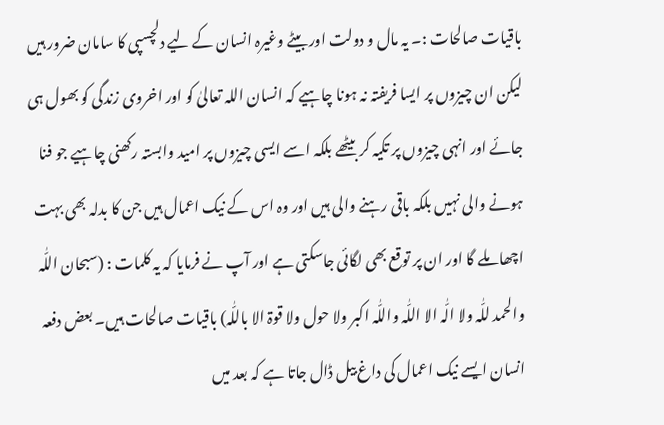باقیات صالحات :۔ یہ مال و دولت اور بیٹے وغیرہ انسان کے لیے دلچسپی کا سامان ضرور ہیں لیکن ان چیزوں پر ایسا فریفتہ نہ ہونا چاہیے کہ انسان اللہ تعالیٰ کو اور اخروی زندگی کو بھول ہی جائے اور انہی چیزوں پر تکیہ کر بیٹھے بلکہ اسے ایسی چیزوں پر امید وابستہ رکھنی چاہیے جو فنا ہونے والی نہیں بلکہ باقی رہنے والی ہیں اور وہ اس کے نیک اعمال ہیں جن کا بدلہ بھی بہت اچھا ملے گا اور ان پر توقع بھی لگائی جاسکتی ہے اور آپ نے فرمایا کہ یہ کلمات : (سبحان اللّٰہ والحمد للّٰہ ولا الّٰہ الا اللّٰہ واللّٰہ اکبر ولا حول ولا قوۃ الا باللّٰہ) باقیات صالحات ہیں۔ بعض دفعہ انسان ایسے نیک اعمال کی داغ بیل ڈال جاتا ہے کہ بعد میں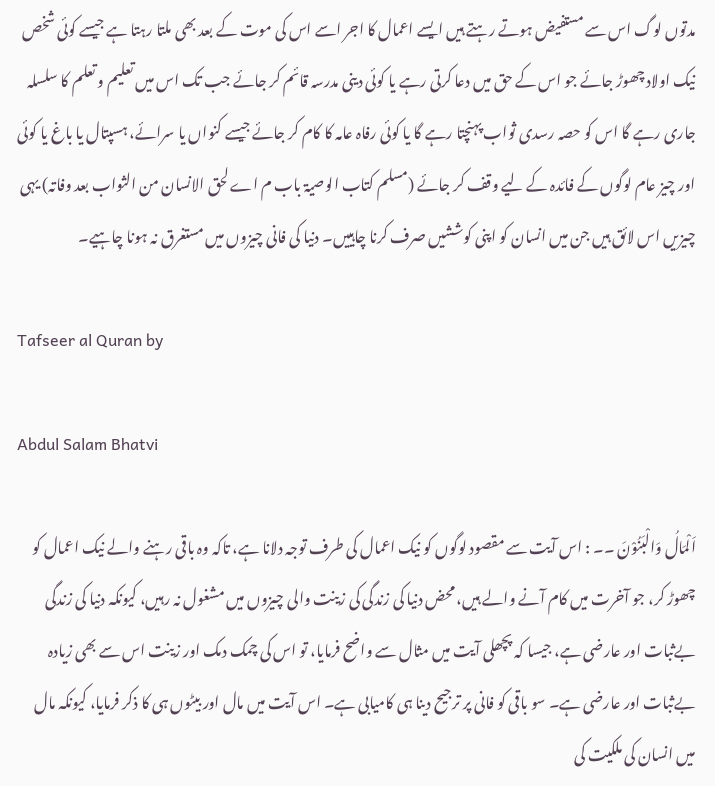مدتوں لوگ اس سے مستفیض ہوتے رہتے ہیں ایسے اعمال کا اجر اسے اس کی موت کے بعد بھی ملتا رہتا ہے جیسے کوئی شخص نیک اولاد چھوڑ جائے جو اس کے حق میں دعا کرتی رہے یا کوئی دینی مدرسہ قائم کر جائے جب تک اس میں تعلیم و تعلم کا سلسلہ جاری رہے گا اس کو حصہ رسدی ثواب پہنچتا رہے گا یا کوئی رفاہ عامہ کا کام کر جائے جیسے کنواں یا سرائے، ہسپتال یا باغ یا کوئی اور چیز عام لوگوں کے فائدہ کے لیے وقف کر جائے (مسلم کتاب الوصیۃ باب م اے لحق الانسان من الثواب بعد وفاتہ) یہی چیزیں اس لائق ہیں جن میں انسان کو اپنی کوششیں صرف کرنا چاہییں۔ دنیا کی فانی چیزوں میں مستغرق نہ ہونا چاہیے۔

Tafseer al Quran by

Abdul Salam Bhatvi

اَلْمَالُ وَالْبَنُوْنَ ۔۔ : اس آیت سے مقصود لوگوں کو نیک اعمال کی طرف توجہ دلانا ہے، تاکہ وہ باقی رہنے والے نیک اعمال کو چھوڑ کر، جو آخرت میں کام آنے والے ہیں، محض دنیا کی زندگی کی زینت والی چیزوں میں مشغول نہ رہیں، کیونکہ دنیا کی زندگی بےثبات اور عارضی ہے، جیسا کہ پچھلی آیت میں مثال سے واضح فرمایا، تو اس کی چمک دمک اور زینت اس سے بھی زیادہ بےثبات اور عارضی ہے۔ سو باقی کو فانی پر ترجیح دینا ہی کامیابی ہے۔ اس آیت میں مال اور بیٹوں ہی کا ذکر فرمایا، کیونکہ مال میں انسان کی ملکیت کی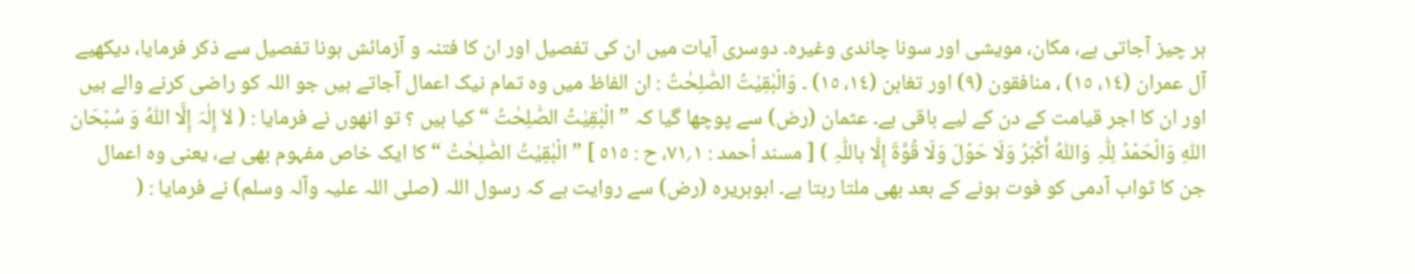ہر چیز آجاتی ہے، مکان، مویشی اور سونا چاندی وغیرہ۔ دوسری آیات میں ان کی تفصیل اور ان کا فتنہ و آزمائش ہونا تفصیل سے ذکر فرمایا، دیکھیے آل عمران (١٤، ١٥) ، منافقون (٩) اور تغابن (١٤، ١٥) ۔ وَالْبٰقِيٰتُ الصّٰلِحٰتُ : ان الفاظ میں وہ تمام نیک اعمال آجاتے ہیں جو اللہ کو راضی کرنے والے ہیں اور ان کا اجر قیامت کے دن کے لیے باقی ہے۔ عثمان (رض) سے پوچھا گیا کہ ” الْبٰقِيٰتُ الصّٰلِحٰتُ “ کیا ہیں ؟ تو انھوں نے فرمایا : ( لاَ إِلٰہَ إِلَّا اللّٰہُ وَ سُبْحَان اللّٰہِ وَالْحَمْدُ لِلّٰہِ وَاللّٰہُ أَکْبَرُ وَلَا حَوْلَ وَلَا قُوَّۃَ إِلَّا باللّٰہِ ) [ مسند أحمد : ١؍٧١، ح : ٥١٥ ] ” الْبٰقِيٰتُ الصّٰلِحٰتُ “ کا ایک خاص مفہوم بھی ہے، یعنی وہ اعمال جن کا ثواب آدمی کو فوت ہونے کے بعد بھی ملتا رہتا ہے۔ ابوہریرہ (رض) سے روایت ہے کہ رسول اللہ (صلی اللہ علیہ وآلہ وسلم) نے فرمایا : (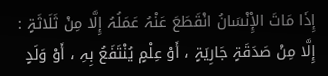إِذَا مَاتَ الإِْنْسَانُ انْقَطَعَ عَنْہُ عَمَلُہُ إِلَّا مِنْ ثَلَاثَۃٍ : إِلَّا مِنْ صَدَقَۃٍ جَارِیَۃٍ ، أَوْ عِلْمٍ یُنْتَفَعُ بِہِ ، أَوْ وَلَدٍ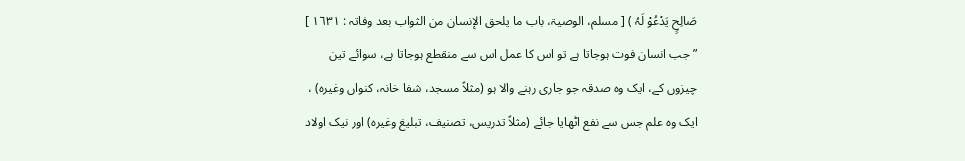صَالِحٍ یَدْعُوْ لَہُ ) [ مسلم، الوصیۃ، باب ما یلحق الإنسان من الثواب بعد وفاتہ : ١٦٣١ ] ” جب انسان فوت ہوجاتا ہے تو اس کا عمل اس سے منقطع ہوجاتا ہے، سوائے تین چیزوں کے، ایک وہ صدقہ جو جاری رہنے والا ہو (مثلاً مسجد، شفا خانہ، کنواں وغیرہ) ، ایک وہ علم جس سے نفع اٹھایا جائے (مثلاً تدریس، تصنیف، تبلیغ وغیرہ) اور نیک اولاد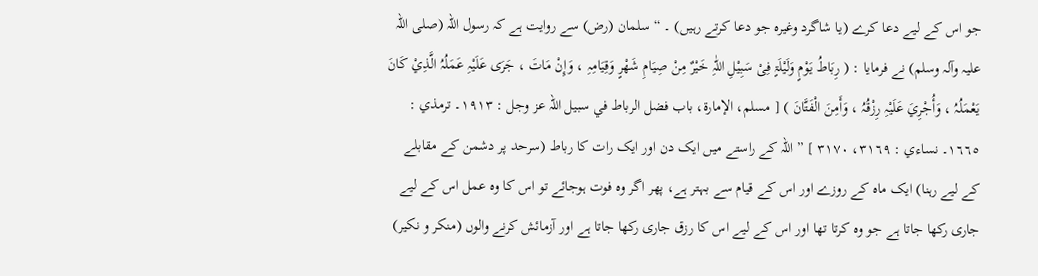جو اس کے لیے دعا کرے (یا شاگرد وغیرہ جو دعا کرتے رہیں) ۔ “ سلمان (رض) سے روایت ہے کہ رسول اللہ (صلی اللہ علیہ وآلہ وسلم) نے فرمایا : ( رِبَاطُ یَوْمٍ وَلَیْلَۃٍ فِیْ سَبِیْلِ اللّٰہِ خَیْرٌ مِنْ صِیَامِ شَھْرٍ وَقِیَامِہِ ، وَإِنْ مَاتَ ، جَرَی عَلَیْہِ عَمَلُہُ الَّذِيْ کَانَ یَعْمَلُہُ ، وَأُجْرِيَ عَلَیْہِ رِزْقُہُ ، وَأَمِنَ الْفَتَّانَ ) [ مسلم، الإمارۃ، باب فضل الرباط في سبیل اللہ عز وجل : ١٩١٣۔ ترمذي : ١٦٦٥۔ نساءي : ٣١٦٩، ٣١٧٠ ] ” اللہ کے راستے میں ایک دن اور ایک رات کا رباط (سرحد پر دشمن کے مقابلے کے لیے رہنا) ایک ماہ کے روزے اور اس کے قیام سے بہتر ہے، پھر اگر وہ فوت ہوجائے تو اس کا وہ عمل اس کے لیے جاری رکھا جاتا ہے جو وہ کرتا تھا اور اس کے لیے اس کا رزق جاری رکھا جاتا ہے اور آزمائش کرنے والوں (منکر و نکیر)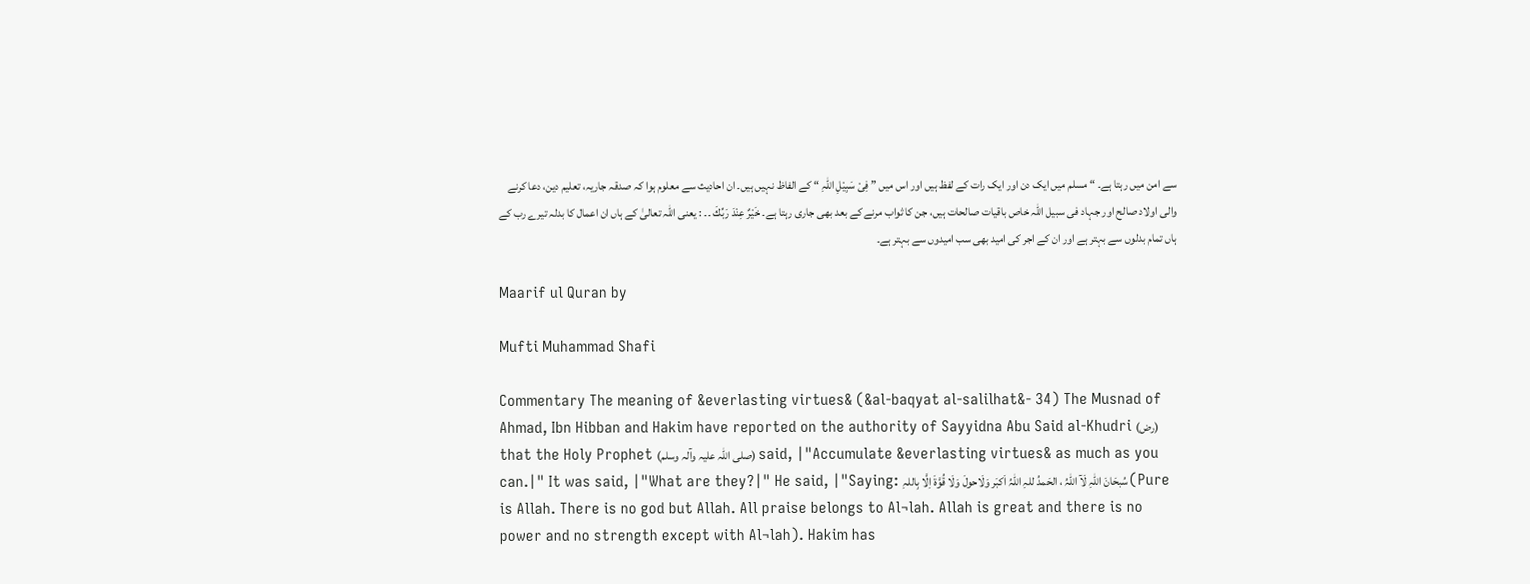سے امن میں رہتا ہے۔ “ مسلم میں ایک دن اور ایک رات کے لفظ ہیں اور اس میں ” فِیْ سَبِیْلِ اللّٰہِ “ کے الفاظ نہیں ہیں۔ ان احادیث سے معلوم ہوا کہ صدقہ جاریہ، تعلیم دین، دعا کرنے والی اولاد صالح اور جہاد فی سبیل اللہ خاص باقیات صالحات ہیں، جن کا ثواب مرنے کے بعد بھی جاری رہتا ہے۔ خَيْرٌ عِنْدَ رَبِّكَ ۔۔ : یعنی اللہ تعالیٰ کے ہاں ان اعمال کا بدلہ تیرے رب کے ہاں تمام بدلوں سے بہتر ہے اور ان کے اجر کی امید بھی سب امیدوں سے بہتر ہے۔

Maarif ul Quran by

Mufti Muhammad Shafi

Commentary The meaning of &everlasting virtues& (&al-baqyat al-salilhat&- 34) The Musnad of Ahmad, Ibn Hibban and Hakim have reported on the authority of Sayyidna Abu Said al-Khudri (رض) that the Holy Prophet (صلی اللہ علیہ وآلہ وسلم) said, |"Accumulate &everlasting virtues& as much as you can.|" It was said, |"What are they?|" He said, |"Saying: سُبحَانَ اللہِ لَآ اللہُ ، الحَمدُ للہِ اللہُ اَکبَر وَلَاحولَ وَلَا قُوَّۃَ اِلَّا بِاللہِ (Pure is Allah. There is no god but Allah. All praise belongs to Al¬lah. Allah is great and there is no power and no strength except with Al¬lah). Hakim has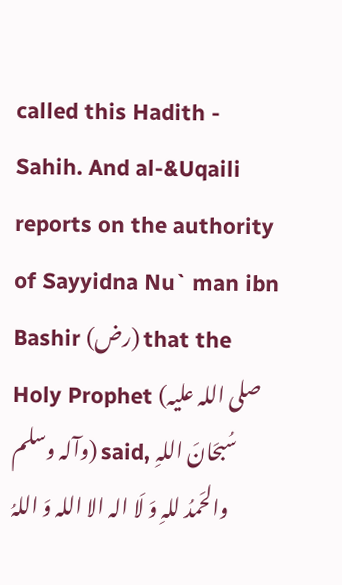called this Hadith - Sahih. And al-&Uqaili reports on the authority of Sayyidna Nu` man ibn Bashir (رض) that the Holy Prophet (صلی اللہ علیہ وآلہ وسلم) said, سُبحَانَ اللہِ والحَمدُ للہِ وَ لَا الہ الا اللہ وَ اللہُ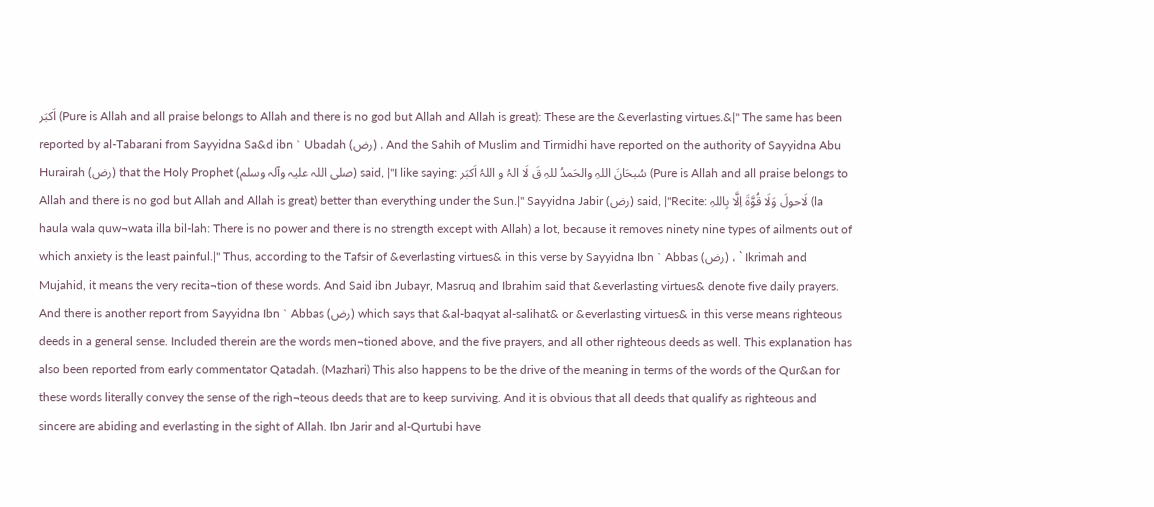اَکبَر (Pure is Allah and all praise belongs to Allah and there is no god but Allah and Allah is great): These are the &everlasting virtues.&|" The same has been reported by al-Tabarani from Sayyidna Sa&d ibn ` Ubadah (رض) . And the Sahih of Muslim and Tirmidhi have reported on the authority of Sayyidna Abu Hurairah (رض) that the Holy Prophet (صلی اللہ علیہ وآلہ وسلم) said, |"I like saying: سُبحَانَ اللہِ والحَمدُ للہِ قَ لَا الہُ و اللہُ اَکبَر (Pure is Allah and all praise belongs to Allah and there is no god but Allah and Allah is great) better than everything under the Sun.|" Sayyidna Jabir (رض) said, |"Recite: لَاحولَ وَلَا قُوَّۃَ اِلَّا بِاللہِ (la haula wala quw¬wata illa bil-lah: There is no power and there is no strength except with Allah) a lot, because it removes ninety nine types of ailments out of which anxiety is the least painful.|" Thus, according to the Tafsir of &everlasting virtues& in this verse by Sayyidna Ibn ` Abbas (رض) ، ` Ikrimah and Mujahid, it means the very recita¬tion of these words. And Said ibn Jubayr, Masruq and Ibrahim said that &everlasting virtues& denote five daily prayers. And there is another report from Sayyidna Ibn ` Abbas (رض) which says that &al-baqyat al-salihat& or &everlasting virtues& in this verse means righteous deeds in a general sense. Included therein are the words men¬tioned above, and the five prayers, and all other righteous deeds as well. This explanation has also been reported from early commentator Qatadah. (Mazhari) This also happens to be the drive of the meaning in terms of the words of the Qur&an for these words literally convey the sense of the righ¬teous deeds that are to keep surviving. And it is obvious that all deeds that qualify as righteous and sincere are abiding and everlasting in the sight of Allah. Ibn Jarir and al-Qurtubi have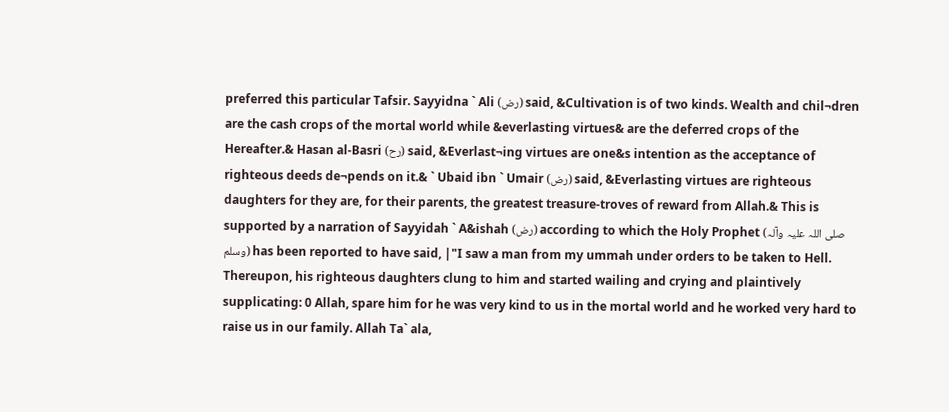preferred this particular Tafsir. Sayyidna ` Ali (رض) said, &Cultivation is of two kinds. Wealth and chil¬dren are the cash crops of the mortal world while &everlasting virtues& are the deferred crops of the Hereafter.& Hasan al-Basri (رح) said, &Everlast¬ing virtues are one&s intention as the acceptance of righteous deeds de¬pends on it.& ` Ubaid ibn ` Umair (رض) said, &Everlasting virtues are righteous daughters for they are, for their parents, the greatest treasure-troves of reward from Allah.& This is supported by a narration of Sayyidah ` A&ishah (رض) according to which the Holy Prophet (صلی اللہ علیہ وآلہ وسلم) has been reported to have said, |"I saw a man from my ummah under orders to be taken to Hell. Thereupon, his righteous daughters clung to him and started wailing and crying and plaintively supplicating: 0 Allah, spare him for he was very kind to us in the mortal world and he worked very hard to raise us in our family. Allah Ta` ala,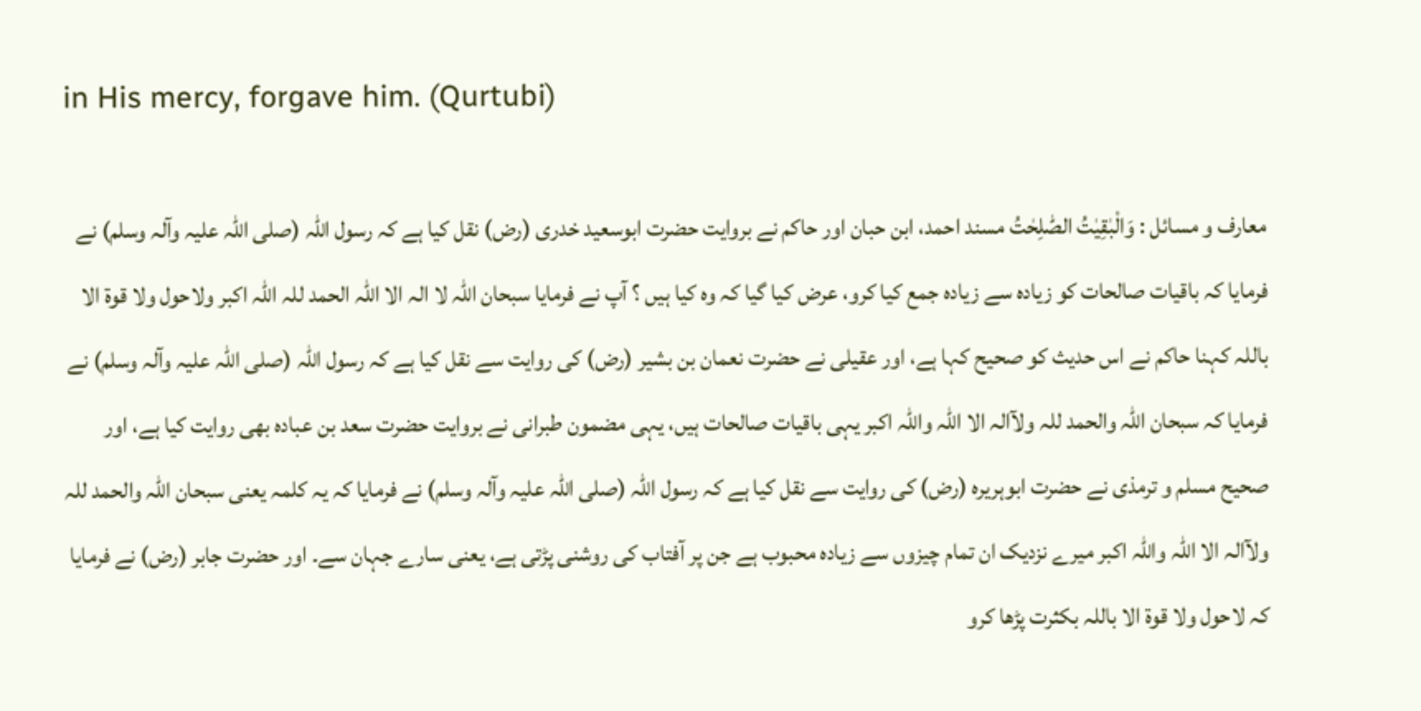in His mercy, forgave him. (Qurtubi)

معارف و مسائل : وَالْبٰقِيٰتُ الصّٰلِحٰتُ مسند احمد، ابن حبان اور حاکم نے بروایت حضرت ابوسعید خدری (رض) نقل کیا ہے کہ رسول اللہ (صلی اللہ علیہ وآلہ وسلم) نے فرمایا کہ باقیات صالحات کو زیادہ سے زیادہ جمع کیا کرو، عرض کیا گیا کہ وہ کیا ہیں ؟ آپ نے فرمایا سبحان اللہ لا الہ الا اللہ الحمد للہ اللہ اکبر ولاحول ولا قوۃ الا باللہ کہنا حاکم نے اس حدیث کو صحیح کہا ہے، اور عقیلی نے حضرت نعمان بن بشیر (رض) کی روایت سے نقل کیا ہے کہ رسول اللہ (صلی اللہ علیہ وآلہ وسلم) نے فرمایا کہ سبحان اللہ والحمد للہ ولآالہ الا اللہ واللہ اکبر یہی باقیات صالحات ہیں، یہی مضمون طبرانی نے بروایت حضرت سعد بن عبادہ بھی روایت کیا ہے، اور صحیح مسلم و ترمذی نے حضرت ابوہریرہ (رض) کی روایت سے نقل کیا ہے کہ رسول اللہ (صلی اللہ علیہ وآلہ وسلم) نے فرمایا کہ یہ کلمہ یعنی سبحان اللہ والحمد للہ ولآالہ الا اللہ واللہ اکبر میرے نزدیک ان تمام چیزوں سے زیادہ محبوب ہے جن پر آفتاب کی روشنی پڑتی ہے، یعنی سارے جہان سے۔ اور حضرت جابر (رض) نے فرمایا کہ لاحول ولا قوۃ الا باللہ بکثرت پڑھا کرو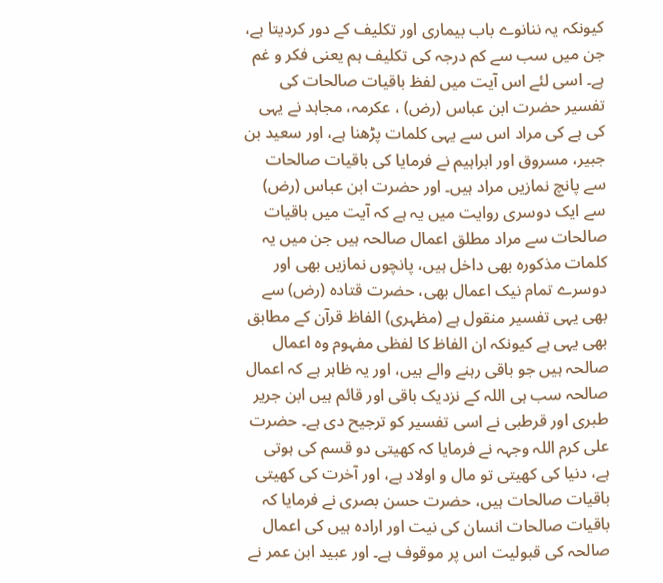کیونکہ یہ ننانوے باب بیماری اور تکلیف کے دور کردیتا ہے، جن میں سب سے کم درجہ کی تکلیف ہم یعنی فکر و غم ہے۔ اسی لئے اس آیت میں لفظ باقیات صالحات کی تفسیر حضرت ابن عباس (رض) ، عکرمہ، مجاہد نے یہی کی ہے کی مراد اس سے یہی کلمات پڑھنا ہے، اور سعید بن جبیر، مسروق اور ابراہیم نے فرمایا کی باقیات صالحات سے پانچ نمازیں مراد ہیں۔ اور حضرت ابن عباس (رض) سے ایک دوسری روایت میں یہ ہے کہ آیت میں باقیات صالحات سے مراد مطلق اعمال صالحہ ہیں جن میں یہ کلمات مذکورہ بھی داخل ہیں، پانچوں نمازیں بھی اور دوسرے تمام نیک اعمال بھی، حضرت قتادہ (رض) سے بھی یہی تفسیر منقول ہے (مظہری) الفاظ قرآن کے مطابق بھی یہی ہے کیونکہ ان الفاظ کا لفظی مفہوم وہ اعمال صالحہ ہیں جو باقی رہنے والے ہیں، اور یہ ظاہر ہے کہ اعمال صالحہ سب ہی اللہ کے نزدیک باقی اور قائم ہیں ابن جریر طبری اور قرطبی نے اسی تفسیر کو ترجیح دی ہے۔ حضرت علی کرم اللہ وجہہ نے فرمایا کہ کھیتی دو قسم کی ہوتی ہے، دنیا کی کھیتی تو مال و اولاد ہے، اور آخرت کی کھیتی باقیات صالحات ہیں، حضرت حسن بصری نے فرمایا کہ باقیات صالحات انسان کی نیت اور ارادہ ہیں کی اعمال صالحہ کی قبولیت اس پر موقوف ہے۔ اور عبید ابن عمر نے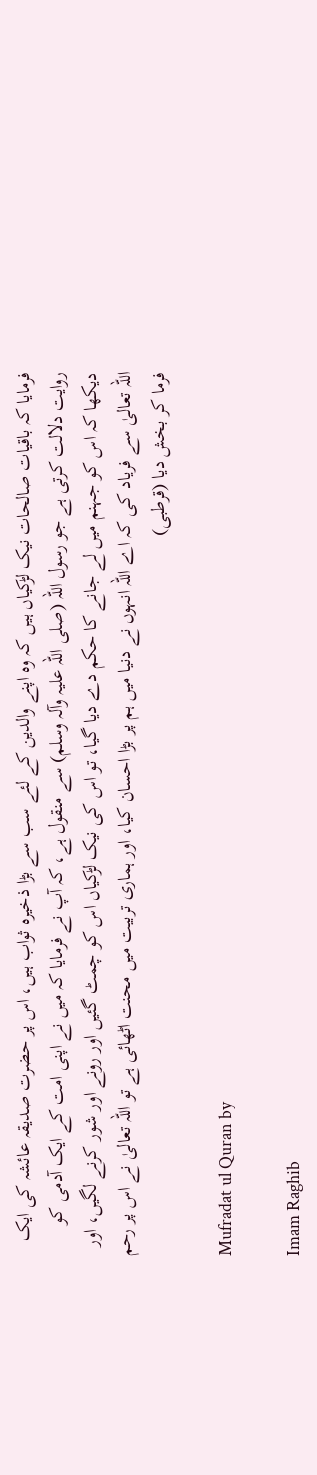فرمایا کہ باقیات صالحات نیک لڑکیاں ہیں کہ وہ اپنے والدین کے لئے سب سے بڑا ذخیرہ ثواب ہیں، اس پر حضرت صدیقہ عائشہ کی ایک روایت دلالت کرتی ہے جو رسول اللہ (صلی اللہ علیہ وآلہ وسلم) سے منقول ہے، کہ آپ نے فرمایا کہ میں نے اپنی امت کے ایک آدمی کو دیکھا کہ اس کو جہنم میں لے جانے کا حکم دے دیا گیا، تو اس کی نیک لڑکیاں اس کو چمٹ گئیں اور رونے اور شور کرنے لگیں، اور اللہ تعالیٰ سے فریاد کی کہ اے اللہ انہوں نے دنیا میں ہم پر بڑا احسان کیا، اور ہماری تربیت میں محنت اٹھائی ہے تو اللہ تعالیٰ نے اس پر رحم فرما کر بخش دیا (قرطبی)

Mufradat ul Quran by

Imam Raghib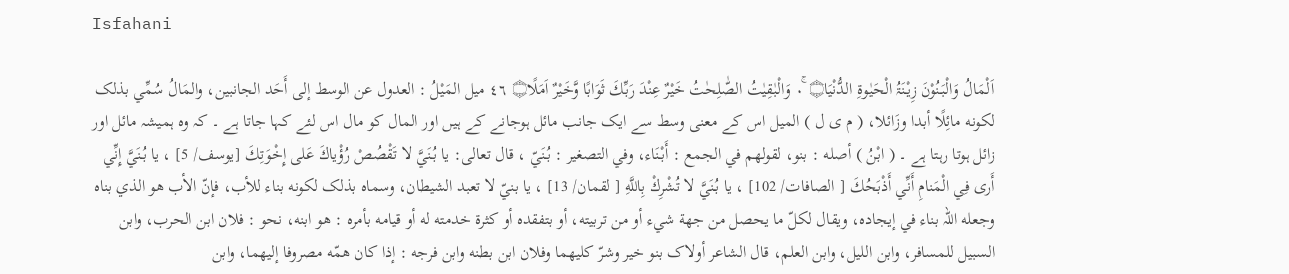Isfahani

اَلْمَالُ وَالْبَنُوْنَ زِيْنَۃُ الْحَيٰوۃِ الدُّنْيَا۝ ٠ۚ وَالْبٰقِيٰتُ الصّٰلِحٰتُ خَيْرٌ عِنْدَ رَبِّكَ ثَوَابًا وَّخَيْرٌ اَمَلًا۝ ٤٦ ميل المَيْلُ : العدول عن الوسط إلى أَحَد الجانبین، والمَالُ سُمِّي بذلک لکونه مائِلًا أبدا وزَائلا، ( م ی ل ) المیل اس کے معنی وسط سے ایک جانب مائل ہوجانے کے ہیں اور المال کو مال اس لئے کہا جاتا ہے ۔ کہ وہ ہمیشہ مائل اور زائل ہوتا رہتا ہے ۔ ( ابْنُ ) أصله : بنو، لقولهم في الجمع : أَبْنَاء، وفي التصغیر : بُنَيّ ، قال تعالی: يا بُنَيَّ لا تَقْصُصْ رُؤْياكَ عَلى إِخْوَتِكَ [يوسف/ 5] ، يا بُنَيَّ إِنِّي أَرى فِي الْمَنامِ أَنِّي أَذْبَحُكَ [ الصافات/ 102] ، يا بُنَيَّ لا تُشْرِكْ بِاللَّهِ [ لقمان/ 13] ، يا بنيّ لا تعبد الشیطان، وسماه بذلک لکونه بناء للأب، فإنّ الأب هو الذي بناه وجعله اللہ بناء في إيجاده، ويقال لكلّ ما يحصل من جهة شيء أو من تربیته، أو بتفقده أو كثرة خدمته له أو قيامه بأمره : هو ابنه، نحو : فلان ابن الحرب، وابن السبیل للمسافر، وابن اللیل، وابن العلم، قال الشاعر أولاک بنو خير وشرّ كليهما وفلان ابن بطنه وابن فرجه : إذا کان همّه مصروفا إليهما، وابن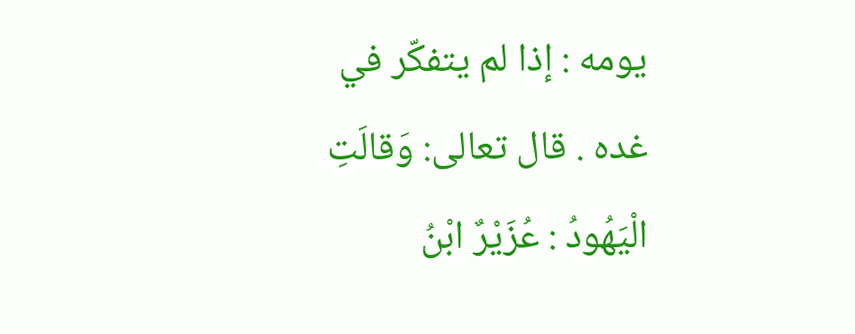يومه : إذا لم يتفكّر في غده . قال تعالی: وَقالَتِ الْيَهُودُ : عُزَيْرٌ ابْنُ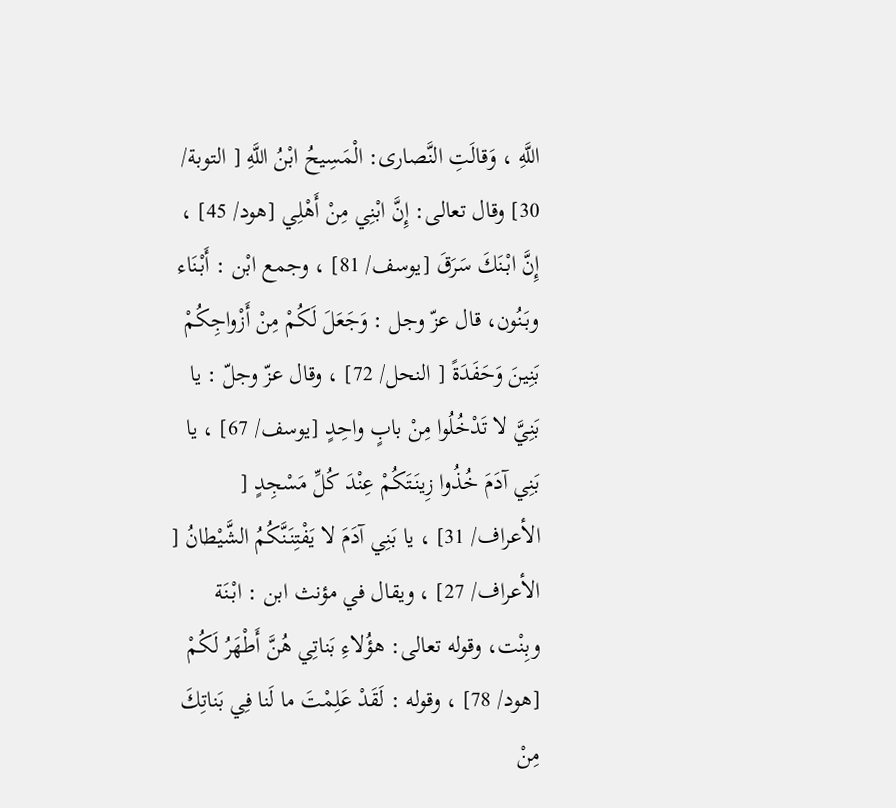اللَّهِ ، وَقالَتِ النَّصاری: الْمَسِيحُ ابْنُ اللَّهِ [ التوبة/ 30] وقال تعالی: إِنَّ ابْنِي مِنْ أَهْلِي [هود/ 45] ، إِنَّ ابْنَكَ سَرَقَ [يوسف/ 81] ، وجمع ابْن : أَبْنَاء وبَنُون، قال عزّ وجل : وَجَعَلَ لَكُمْ مِنْ أَزْواجِكُمْ بَنِينَ وَحَفَدَةً [ النحل/ 72] ، وقال عزّ وجلّ : يا بَنِيَّ لا تَدْخُلُوا مِنْ بابٍ واحِدٍ [يوسف/ 67] ، يا بَنِي آدَمَ خُذُوا زِينَتَكُمْ عِنْدَ كُلِّ مَسْجِدٍ [ الأعراف/ 31] ، يا بَنِي آدَمَ لا يَفْتِنَنَّكُمُ الشَّيْطانُ [ الأعراف/ 27] ، ويقال في مؤنث ابن : ابْنَة وبِنْت، وقوله تعالی: هؤُلاءِ بَناتِي هُنَّ أَطْهَرُ لَكُمْ [هود/ 78] ، وقوله : لَقَدْ عَلِمْتَ ما لَنا فِي بَناتِكَ مِنْ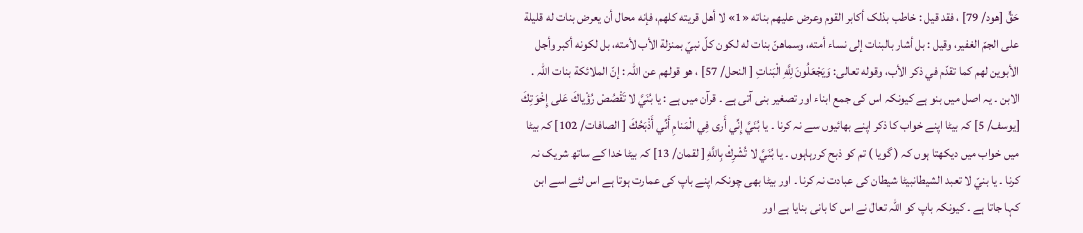حَقٍّ [هود/ 79] ، فقد قيل : خاطب بذلک أکابر القوم وعرض عليهم بناته «1» لا أهل قریته كلهم، فإنه محال أن يعرض بنات له قلیلة علی الجمّ الغفیر، وقیل : بل أشار بالبنات إلى نساء أمته، وسماهنّ بنات له لکون کلّ نبيّ بمنزلة الأب لأمته، بل لکونه أكبر وأجل الأبوین لهم كما تقدّم في ذکر الأب، وقوله تعالی: وَيَجْعَلُونَ لِلَّهِ الْبَناتِ [ النحل/ 57] ، هو قولهم عن اللہ : إنّ الملائكة بنات اللہ . الابن ۔ یہ اصل میں بنو ہے کیونکہ اس کی جمع ابناء اور تصغیر بنی آتی ہے ۔ قرآن میں ہے : يا بُنَيَّ لا تَقْصُصْ رُؤْياكَ عَلى إِخْوَتِكَ [يوسف/ 5] کہ بیٹا اپنے خواب کا ذکر اپنے بھائیوں سے نہ کرنا ۔ يا بُنَيَّ إِنِّي أَرى فِي الْمَنامِ أَنِّي أَذْبَحُكَ [ الصافات/ 102] کہ بیٹا میں خواب میں دیکھتا ہوں کہ ( گویا ) تم کو ذبح کررہاہوں ۔ يا بُنَيَّ لا تُشْرِكْ بِاللَّهِ [ لقمان/ 13] کہ بیٹا خدا کے ساتھ شریک نہ کرنا ۔ يا بنيّ لا تعبد الشیطانبیٹا شیطان کی عبادت نہ کرنا ۔ اور بیٹا بھی چونکہ اپنے باپ کی عمارت ہوتا ہے اس لئے اسے ابن کہا جاتا ہے ۔ کیونکہ باپ کو اللہ تعالٰ نے اس کا بانی بنایا ہے اور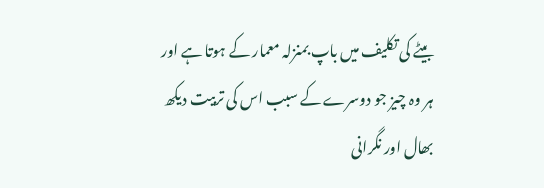بیٹے کی تکلیف میں باپ بمنزلہ معمار کے ہوتا ہے اور ہر وہ چیز جو دوسرے کے سبب اس کی تربیت دیکھ بھال اور نگرانی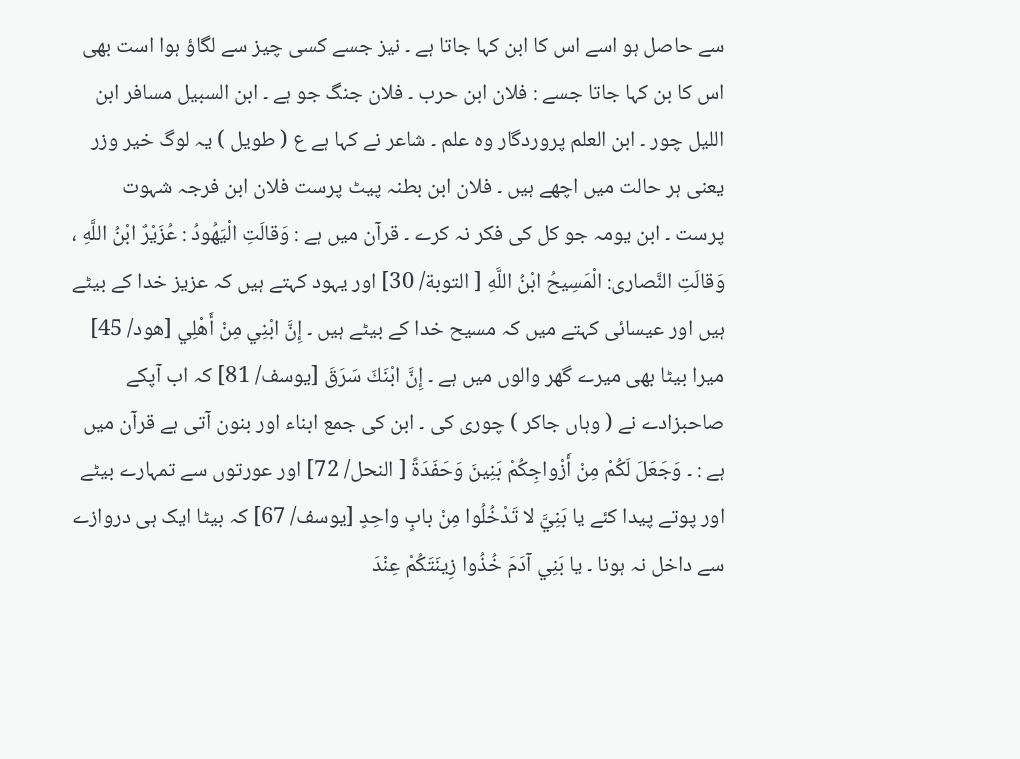سے حاصل ہو اسے اس کا ابن کہا جاتا ہے ۔ نیز جسے کسی چیز سے لگاؤ ہوا است بھی اس کا بن کہا جاتا جسے : فلان ابن حرب ۔ فلان جنگ جو ہے ۔ ابن السبیل مسافر ابن اللیل چور ۔ ابن العلم پروردگار وہ علم ۔ شاعر نے کہا ہے ع ( طویل ) یہ لوگ خیر وزر یعنی ہر حالت میں اچھے ہیں ۔ فلان ابن بطنہ پیٹ پرست فلان ابن فرجہ شہوت پرست ۔ ابن یومہ جو کل کی فکر نہ کرے ۔ قرآن میں ہے : وَقالَتِ الْيَهُودُ : عُزَيْرٌ ابْنُ اللَّهِ ، وَقالَتِ النَّصاری: الْمَسِيحُ ابْنُ اللَّهِ [ التوبة/ 30] اور یہود کہتے ہیں کہ عزیز خدا کے بیٹے ہیں اور عیسائی کہتے میں کہ مسیح خدا کے بیٹے ہیں ۔ إِنَّ ابْنِي مِنْ أَهْلِي [هود/ 45] میرا بیٹا بھی میرے گھر والوں میں ہے ۔ إِنَّ ابْنَكَ سَرَقَ [يوسف/ 81] کہ اب آپکے صاحبزادے نے ( وہاں جاکر ) چوری کی ۔ ابن کی جمع ابناء اور بنون آتی ہے قرآن میں ہے : ۔ وَجَعَلَ لَكُمْ مِنْ أَزْواجِكُمْ بَنِينَ وَحَفَدَةً [ النحل/ 72] اور عورتوں سے تمہارے بیٹے اور پوتے پیدا کئے يا بَنِيَّ لا تَدْخُلُوا مِنْ بابٍ واحِدٍ [يوسف/ 67] کہ بیٹا ایک ہی دروازے سے داخل نہ ہونا ۔ يا بَنِي آدَمَ خُذُوا زِينَتَكُمْ عِنْدَ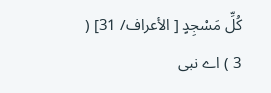كُلِّ مَسْجِدٍ [ الأعراف/ 31] ( 3 ) اے نبی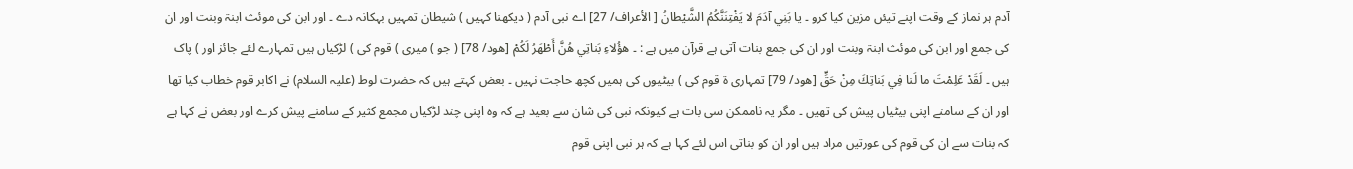آدم ہر نماز کے وقت اپنے تیئں مزین کیا کرو ۔ يا بَنِي آدَمَ لا يَفْتِنَنَّكُمُ الشَّيْطانُ [ الأعراف/ 27] اے نبی آدم ( دیکھنا کہیں ) شیطان تمہیں بہکانہ دے ۔ اور ابن کی موئث ابنۃ وبنت اور ان کی جمع اور ابن کی موئث ابنۃ وبنت اور ان کی جمع بنات آتی ہے قرآن میں ہے : ۔ هؤُلاءِ بَناتِي هُنَّ أَطْهَرُ لَكُمْ [هود/ 78] ( جو ) میری ) قوم کی ) لڑکیاں ہیں تمہارے لئے جائز اور ) پاک ہیں ۔ لَقَدْ عَلِمْتَ ما لَنا فِي بَناتِكَ مِنْ حَقٍّ [هود/ 79] تمہاری ۃ قوم کی ) بیٹیوں کی ہمیں کچھ حاجت نہیں ۔ بعض کہتے ہیں کہ حضرت لوط (علیہ السلام) نے اکابر قوم خطاب کیا تھا اور ان کے سامنے اپنی بیٹیاں پیش کی تھیں ۔ مگر یہ ناممکن سی بات ہے کیونکہ نبی کی شان سے بعید ہے کہ وہ اپنی چند لڑکیاں مجمع کثیر کے سامنے پیش کرے اور بعض نے کہا ہے کہ بنات سے ان کی قوم کی عورتیں مراد ہیں اور ان کو بناتی اس لئے کہا ہے کہ ہر نبی اپنی قوم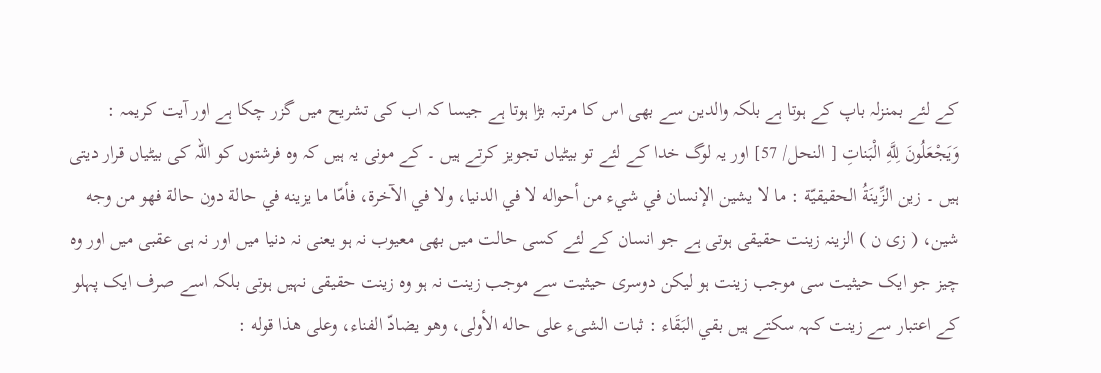کے لئے بمنزلہ باپ کے ہوتا ہے بلکہ والدین سے بھی اس کا مرتبہ بڑا ہوتا ہے جیسا کہ اب کی تشریح میں گزر چکا ہے اور آیت کریمہ : وَيَجْعَلُونَ لِلَّهِ الْبَناتِ [ النحل/ 57] اور یہ لوگ خدا کے لئے تو بیٹیاں تجویز کرتے ہیں ۔ کے مونی یہ ہیں کہ وہ فرشتوں کو اللہ کی بیٹیاں قرار دیتی ہیں ۔ زين الزِّينَةُ الحقیقيّة : ما لا يشين الإنسان في شيء من أحواله لا في الدنیا، ولا في الآخرة، فأمّا ما يزينه في حالة دون حالة فهو من وجه شين، ( زی ن ) الزینہ زینت حقیقی ہوتی ہے جو انسان کے لئے کسی حالت میں بھی معیوب نہ ہو یعنی نہ دنیا میں اور نہ ہی عقبی میں اور وہ چیز جو ایک حیثیت سی موجب زینت ہو لیکن دوسری حیثیت سے موجب زینت نہ ہو وہ زینت حقیقی نہیں ہوتی بلکہ اسے صرف ایک پہلو کے اعتبار سے زینت کہہ سکتے ہیں بقي البَقَاء : ثبات الشیء علی حاله الأولی، وهو يضادّ الفناء، وعلی هذا قوله :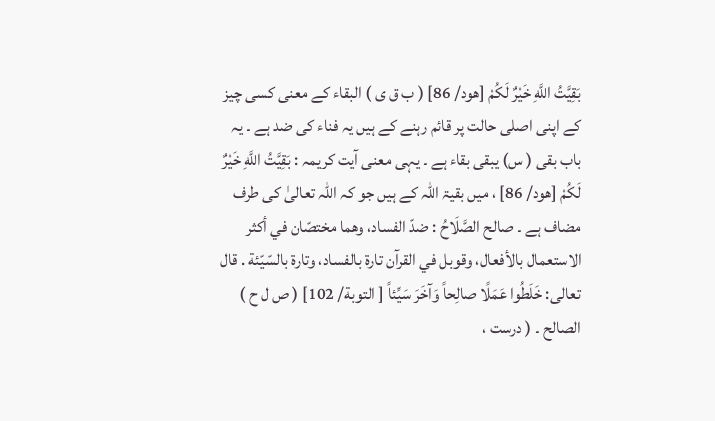بَقِيَّتُ اللَّهِ خَيْرٌ لَكُمْ [هود/ 86] ( ب ق ی ) البقاء کے معنی کسی چیز کے اپنی اصلی حالت پر قائم رہنے کے ہیں یہ فناء کی ضد ہے ۔ یہ باب بقی ( س) یبقی بقاء ہے ۔ یہی معنی آیت کریمہ : بَقِيَّتُ اللَّهِ خَيْرٌ لَكُمْ [هود/ 86] ، میں بقیۃ اللہ کے ہیں جو کہ اللہ تعالیٰ کی طرف مضاف ہے ۔ صالح الصَّلَاحُ : ضدّ الفساد، وهما مختصّان في أكثر الاستعمال بالأفعال، وقوبل في القرآن تارة بالفساد، وتارة بالسّيّئة . قال تعالی: خَلَطُوا عَمَلًا صالِحاً وَآخَرَ سَيِّئاً [ التوبة/ 102] ( ص ل ح ) الصالح ۔ ( درست ،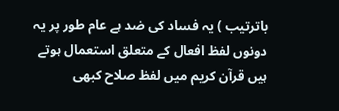باترتیب ) یہ فساد کی ضد ہے عام طور پر یہ دونوں لفظ افعال کے متعلق استعمال ہوتے ہیں قرآن کریم میں لفظ صلاح کبھی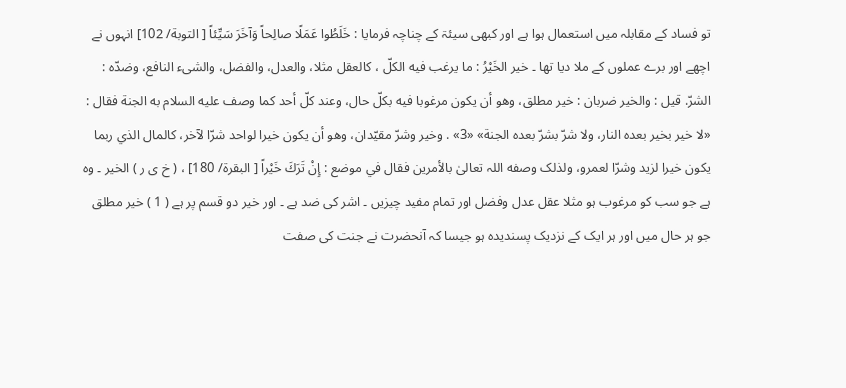تو فساد کے مقابلہ میں استعمال ہوا ہے اور کبھی سیئۃ کے چناچہ فرمایا : خَلَطُوا عَمَلًا صالِحاً وَآخَرَ سَيِّئاً [ التوبة/ 102] انہوں نے اچھے اور برے عملوں کے ملا دیا تھا ۔ خير الخَيْرُ : ما يرغب فيه الكلّ ، کالعقل مثلا، والعدل، والفضل، والشیء النافع، وضدّه : الشرّ. قيل : والخیر ضربان : خير مطلق، وهو أن يكون مرغوبا فيه بكلّ حال، وعند کلّ أحد کما وصف عليه السلام به الجنة فقال : «لا خير بخیر بعده النار، ولا شرّ بشرّ بعده الجنة» «3» . وخیر وشرّ مقيّدان، وهو أن يكون خيرا لواحد شرّا لآخر، کالمال الذي ربما يكون خيرا لزید وشرّا لعمرو، ولذلک وصفه اللہ تعالیٰ بالأمرین فقال في موضع : إِنْ تَرَكَ خَيْراً [ البقرة/ 180] ، ( خ ی ر ) الخیر ۔ وہ ہے جو سب کو مرغوب ہو مثلا عقل عدل وفضل اور تمام مفید چیزیں ۔ اشر کی ضد ہے ۔ اور خیر دو قسم پر ہے ( 1 ) خیر مطلق جو ہر حال میں اور ہر ایک کے نزدیک پسندیدہ ہو جیسا کہ آنحضرت نے جنت کی صفت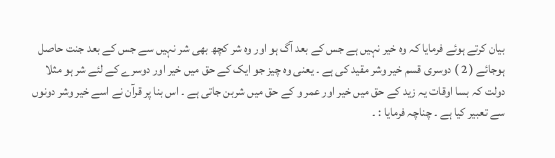بیان کرتے ہوئے فرمایا کہ وہ خیر نہیں ہے جس کے بعد آگ ہو اور وہ شر کچھ بھی شر نہیں سے جس کے بعد جنت حاصل ہوجائے ( 2 ) دوسری قسم خیر وشر مقید کی ہے ۔ یعنی وہ چیز جو ایک کے حق میں خیر اور دوسرے کے لئے شر ہو مثلا دولت کہ بسا اوقات یہ زید کے حق میں خیر اور عمر و کے حق میں شربن جاتی ہے ۔ اس بنا پر قرآن نے اسے خیر وشر دونوں سے تعبیر کیا ہے ۔ چناچہ فرمایا : ۔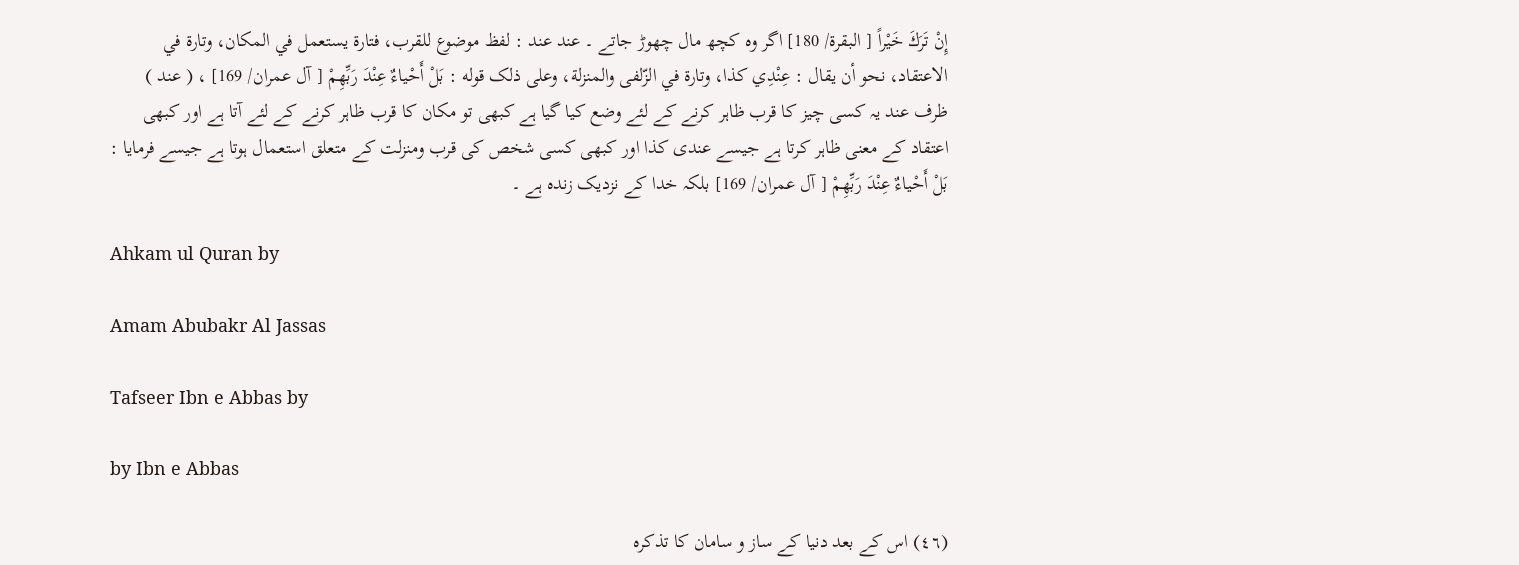إِنْ تَرَكَ خَيْراً [ البقرة/ 180] اگر وہ کچھ مال چھوڑ جاتے ۔ عند عند : لفظ موضوع للقرب، فتارة يستعمل في المکان، وتارة في الاعتقاد، نحو أن يقال : عِنْدِي كذا، وتارة في الزّلفی والمنزلة، وعلی ذلک قوله : بَلْ أَحْياءٌ عِنْدَ رَبِّهِمْ [ آل عمران/ 169] ، ( عند ) ظرف عند یہ کسی چیز کا قرب ظاہر کرنے کے لئے وضع کیا گیا ہے کبھی تو مکان کا قرب ظاہر کرنے کے لئے آتا ہے اور کبھی اعتقاد کے معنی ظاہر کرتا ہے جیسے عندی کذا اور کبھی کسی شخص کی قرب ومنزلت کے متعلق استعمال ہوتا ہے جیسے فرمایا : بَلْ أَحْياءٌ عِنْدَ رَبِّهِمْ [ آل عمران/ 169] بلکہ خدا کے نزدیک زندہ ہے ۔

Ahkam ul Quran by

Amam Abubakr Al Jassas

Tafseer Ibn e Abbas by

by Ibn e Abbas

(٤٦) اس کے بعد دنیا کے ساز و سامان کا تذکرہ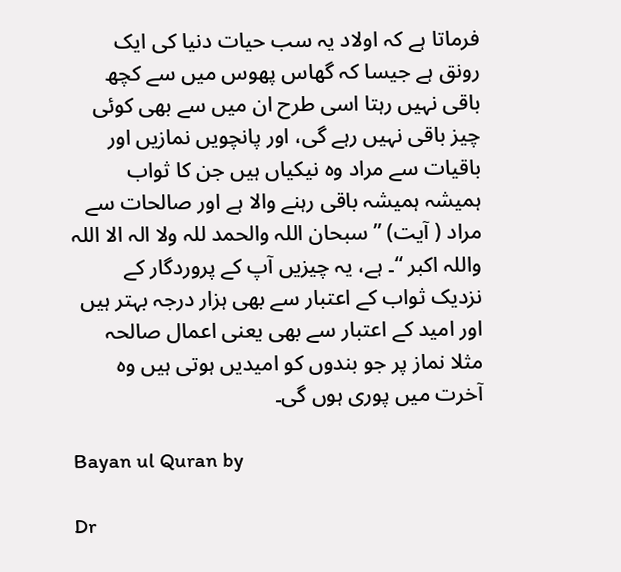فرماتا ہے کہ اولاد یہ سب حیات دنیا کی ایک رونق ہے جیسا کہ گھاس پھوس میں سے کچھ باقی نہیں رہتا اسی طرح ان میں سے بھی کوئی چیز باقی نہیں رہے گی، اور پانچویں نمازیں اور باقیات سے مراد وہ نیکیاں ہیں جن کا ثواب ہمیشہ ہمیشہ باقی رہنے والا ہے اور صالحات سے مراد ( آیت) ” سبحان اللہ والحمد للہ ولا الہ الا اللہ واللہ اکبر “۔ ہے، یہ چیزیں آپ کے پروردگار کے نزدیک ثواب کے اعتبار سے بھی ہزار درجہ بہتر ہیں اور امید کے اعتبار سے بھی یعنی اعمال صالحہ مثلا نماز پر جو بندوں کو امیدیں ہوتی ہیں وہ آخرت میں پوری ہوں گی۔

Bayan ul Quran by

Dr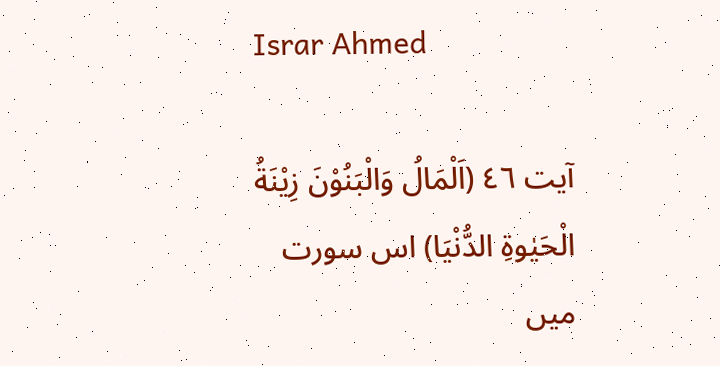Israr Ahmed

آیت ٤٦ (اَلْمَالُ وَالْبَنُوْنَ زِيْنَةُ الْحَيٰوةِ الدُّنْيَا) اس سورت میں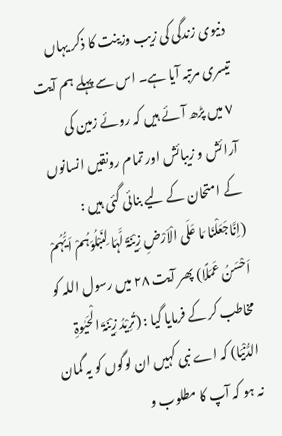دنیوی زندگی کی زیب وزینت کا ذکر یہاں تیسری مرتبہ آیا ہے۔ اس سے پہلے ہم آیت ٧ میں پڑھ آئے ہیں کہ روئے زمین کی آرائش و زیبائش اور تمام رونقیں انسانوں کے امتحان کے لیے بنائی گئی ہیں : (اِنَّاجَعَلْنَا مَا عَلَی الْاَرْضِ زِیْنَۃً لَّہَا لِنَبْلُوَہُمْ اَیُّہُمْ اَحْسَنُ عَمَلًا) پھر آیت ٢٨ میں رسول اللہ کو مخاطب کر کے فرمایا گیا : (تُرِیْدُ زِیْنَۃَ الْحَیٰوۃِ الدُّنْیَا) کہ اے نبی کہیں ان لوگوں کو یہ گمان نہ ہو کہ آپ کا مطلوب و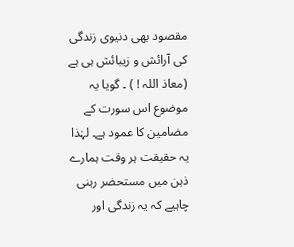مقصود بھی دنیوی زندگی کی آرائش و زیبائش ہی ہے (معاذ اللہ ! ) ۔ گویا یہ موضوع اس سورت کے مضامین کا عمود ہے۔ لہٰذا یہ حقیقت ہر وقت ہمارے ذہن میں مستحضر رہنی چاہیے کہ یہ زندگی اور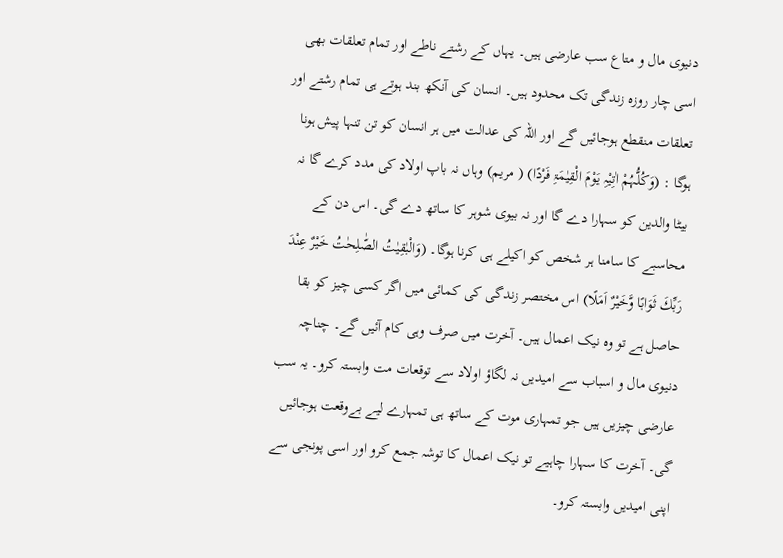دنیوی مال و متاع سب عارضی ہیں۔ یہاں کے رشتے ناطے اور تمام تعلقات بھی اسی چار روزہ زندگی تک محدود ہیں۔ انسان کی آنکھ بند ہوتے ہی تمام رشتے اور تعلقات منقطع ہوجائیں گے اور اللہ کی عدالت میں ہر انسان کو تن تنہا پیش ہونا ہوگا : (وَکُلُّہُمْ اٰتِیْہِ یَوْمَ الْقِیٰمَۃِ فَرْدًا) ( مریم) وہاں نہ باپ اولاد کی مدد کرے گا نہ بیٹا والدین کو سہارا دے گا اور نہ بیوی شوہر کا ساتھ دے گی۔ اس دن کے محاسبے کا سامنا ہر شخص کو اکیلے ہی کرنا ہوگا۔ (وَالْبٰقِيٰتُ الصّٰلِحٰتُ خَيْرٌ عِنْدَ رَبِّكَ ثَوَابًا وَّخَيْرٌ اَمَلًا) اس مختصر زندگی کی کمائی میں اگر کسی چیز کو بقا حاصل ہے تو وہ نیک اعمال ہیں۔ آخرت میں صرف وہی کام آئیں گے۔ چناچہ دنیوی مال و اسباب سے امیدیں نہ لگاؤ اولاد سے توقعات مت وابستہ کرو۔ یہ سب عارضی چیزیں ہیں جو تمہاری موت کے ساتھ ہی تمہارے لیے بےوقعت ہوجائیں گی۔ آخرت کا سہارا چاہیے تو نیک اعمال کا توشہ جمع کرو اور اسی پونجی سے اپنی امیدیں وابستہ کرو۔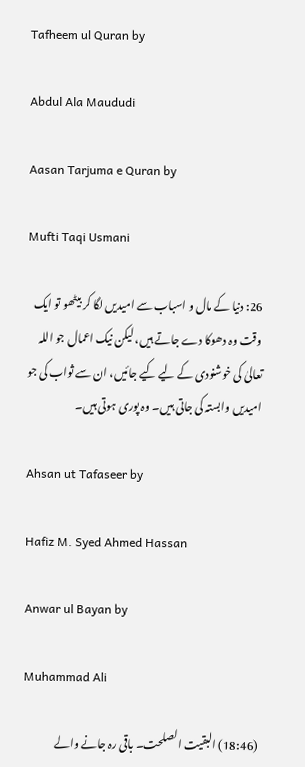Tafheem ul Quran by

Abdul Ala Maududi

Aasan Tarjuma e Quran by

Mufti Taqi Usmani

26: دنیا کے مال و اسباب سے امیدیں لگا کر بیٹھو تو ایک وقت وہ دھوکا دے جاتے ہیں، لیکن نیک اعمال جو اللہ تعالیٰ کی خوشنودی کے لیے کیے جائیں، ان سے ثواب کی جو امیدیں وابستہ کی جاتی ہیں۔ وہ پوری ہوتی ہیں۔

Ahsan ut Tafaseer by

Hafiz M. Syed Ahmed Hassan

Anwar ul Bayan by

Muhammad Ali

(18:46) البقیت الصلحت۔ باقی رہ جانے والے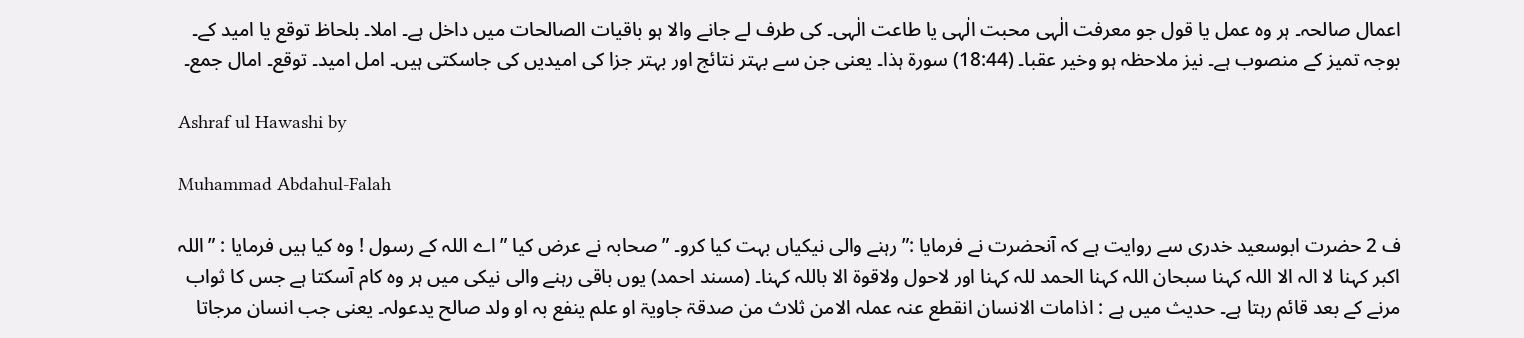اعمال صالحہ۔ ہر وہ عمل یا قول جو معرفت الٰہی محبت الٰہی یا طاعت الٰہی۔ کی طرف لے جانے والا ہو باقیات الصالحات میں داخل ہے۔ املا۔ بلحاظ توقع یا امید کے۔ بوجہ تمیز کے منصوب ہے۔ نیز ملاحظہ ہو وخیر عقبا۔ (18:44) سورة ہذا۔ یعنی جن سے بہتر نتائج اور بہتر جزا کی امیدیں کی جاسکتی ہیں۔ امل امید۔ توقع۔ امال جمع۔

Ashraf ul Hawashi by

Muhammad Abdahul-Falah

ف 2 حضرت ابوسعید خدری سے روایت ہے کہ آنحضرت نے فرمایا :” رہنے والی نیکیاں بہت کیا کرو۔ ” صحابہ نے عرض کیا ” اے اللہ کے رسول ! وہ کیا ہیں فرمایا : ” اللہ اکبر کہنا لا الہ الا اللہ کہنا سبحان اللہ کہنا الحمد للہ کہنا اور لاحول ولاقوۃ الا باللہ کہنا۔ (مسند احمد) یوں باقی رہنے والی نیکی میں ہر وہ کام آسکتا ہے جس کا ثواب مرنے کے بعد قائم رہتا ہے۔ حدیث میں ہے : اذامات الانسان انقطع عنہ عملہ الامن ثلاث من صدقۃ جاویۃ او علم ینفع بہ او ولد صالح یدعولہ۔ یعنی جب انسان مرجاتا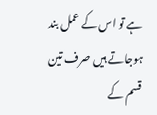ہے تو اس کے عمل بند ہوجاتے ہیں صرف تین قسم کے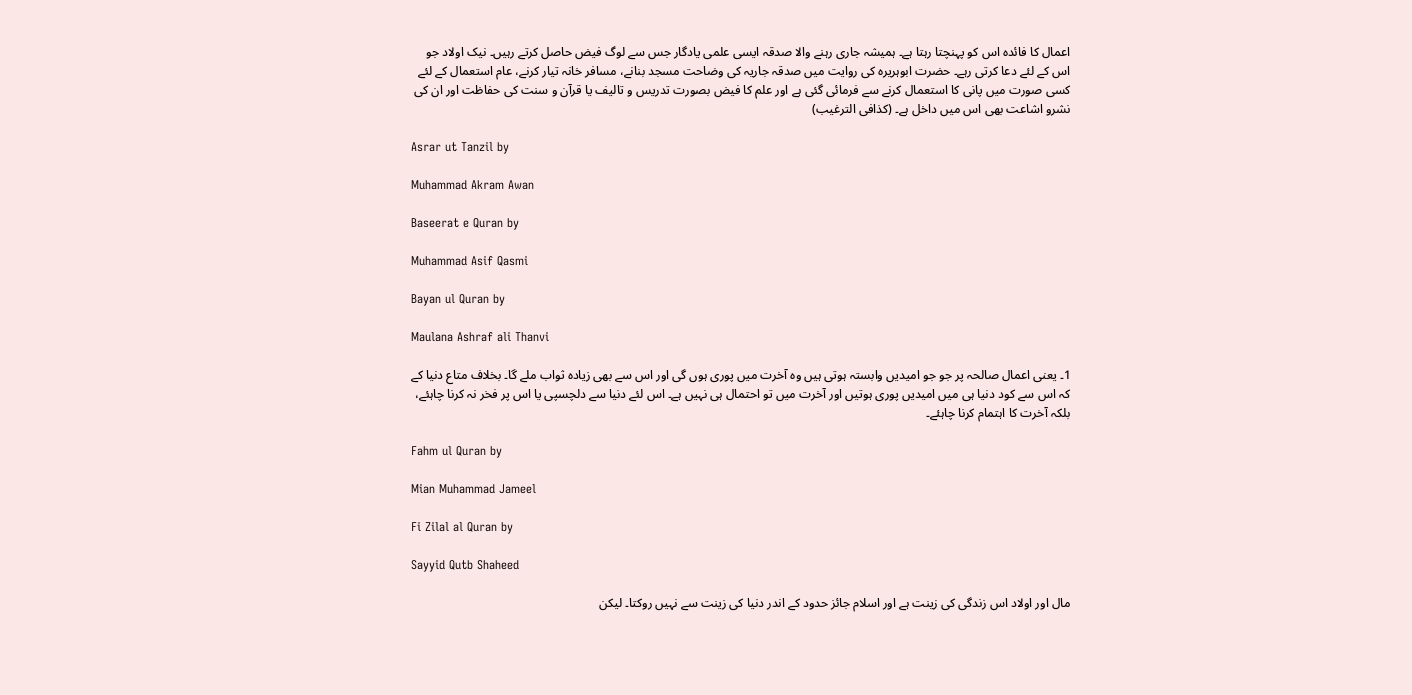اعمال کا فائدہ اس کو پہنچتا رہتا ہے۔ ہمیشہ جاری رہنے والا صدقہ ایسی علمی یادگار جس سے لوگ فیض حاصل کرتے رہیں۔ نیک اولاد جو اس کے لئے دعا کرتی رہے۔ حضرت ابوہریرہ کی روایت میں صدقہ جاریہ کی وضاحت مسجد بنانے، مسافر خانہ تیار کرنے، عام استعمال کے لئے کسی صورت میں پانی کا استعمال کرنے سے فرمائی گئی ہے اور علم کا فیض بصورت تدریس و تالیف یا قرآن و سنت کی حفاظت اور ان کی نشرو اشاعت بھی اس میں داخل ہے۔ (کذافی الترغیب)

Asrar ut Tanzil by

Muhammad Akram Awan

Baseerat e Quran by

Muhammad Asif Qasmi

Bayan ul Quran by

Maulana Ashraf ali Thanvi

1۔ یعنی اعمال صالحہ پر جو جو امیدیں وابستہ ہوتی ہیں وہ آخرت میں پوری ہوں گی اور اس سے بھی زیادہ ثواب ملے گا۔ بخلاف متاع دنیا کے کہ اس سے کود دنیا ہی میں امیدیں پوری ہوتیں اور آخرت میں تو احتمال ہی نہیں ہے۔ اس لئے دنیا سے دلچسپی یا اس پر فخر نہ کرنا چاہئے، بلکہ آخرت کا اہتمام کرنا چاہئے۔

Fahm ul Quran by

Mian Muhammad Jameel

Fi Zilal al Quran by

Sayyid Qutb Shaheed

مال اور اولاد اس زندگی کی زینت ہے اور اسلام جائز حدود کے اندر دنیا کی زینت سے نہیں روکتا۔ لیکن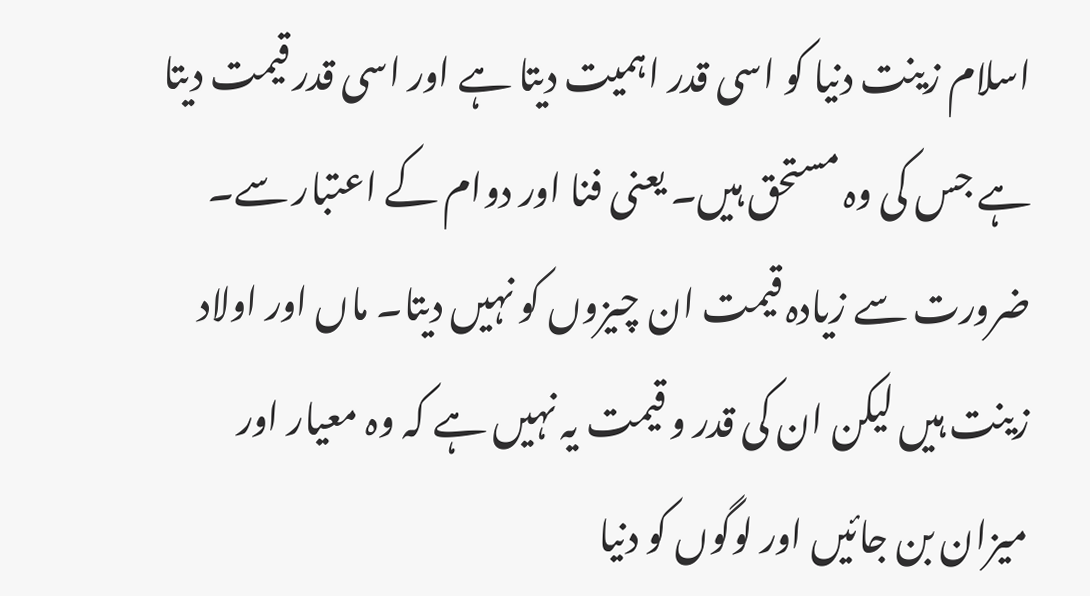اسلام زینت دنیا کو اسی قدر اہمیت دیتا ہے اور اسی قدر قیمت دیتا ہے جس کی وہ مستحق ہیں۔ یعنی فنا اور دوام کے اعتبار سے۔ ضرورت سے زیادہ قیمت ان چیزوں کو نہیں دیتا۔ ماں اور اولاد زینت ہیں لیکن ان کی قدر و قیمت یہ نہیں ہے کہ وہ معیار اور میزان بن جائیں اور لوگوں کو دنیا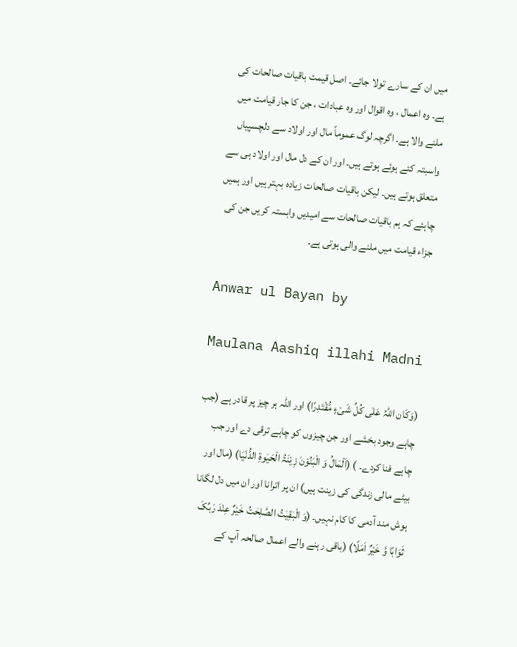میں ان کے سارے تولا جائے۔ اصل قیمت باقیات صالحات کی ہے۔ وہ اعمال ، وہ اقوال اور وہ عبادات ، جن کا جار قیامت میں ملنے والا ہے۔ اگرچہ لوگ عموماً مال اور اولاد سے دلچسپیاں واسبتہ کئے ہوئے ہوتے ہیں۔ اور ان کے دل مال اور اولاد ہی سے متعلق ہوتے ہیں۔ لیکن باقیات صالحات زیادہ بہتر ہیں اور ہمیں چاہئے کہ ہم باقیات صالحات سے امیدیں وابستہ کریں جن کی جزاء قیامت میں ملنے والی ہوتی ہے۔

Anwar ul Bayan by

Maulana Aashiq illahi Madni

(وَکَان اللّٰہُ عَلٰی کُلِّ شَیْءٍ مُّقْتَدِرًا) اور اللہ ہر چیز پر قادر ہے (جب چاہے وجود بخشے اور جن چیزوں کو چاہے ترقی دے اور جب چاہے فنا کردے۔ ) (اَلْمَالُ وَ الْبَنُوْنَ زِیْنَۃُ الْحَیٰوۃِ الدُّنْیَا) (مال اور بیٹے مالی زندگی کی زینت ہیں) ان پر اترانا اور ان میں دل لگانا ہوش مند آدمی کا کام نہیں۔ (وَ الْبٰقِیٰتُ الصّٰلِحٰتُ خَیْرٌ عِنْدَ رَبِّکَ ثَوَابًا وَّ خَیْرٌ اَمَلًا) (باقی رہنے والے اعمال صالحہ آپ کے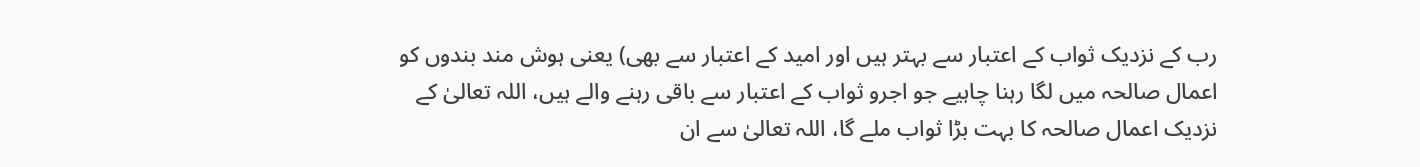رب کے نزدیک ثواب کے اعتبار سے بہتر ہیں اور امید کے اعتبار سے بھی) یعنی ہوش مند بندوں کو اعمال صالحہ میں لگا رہنا چاہیے جو اجرو ثواب کے اعتبار سے باقی رہنے والے ہیں، اللہ تعالیٰ کے نزدیک اعمال صالحہ کا بہت بڑا ثواب ملے گا، اللہ تعالیٰ سے ان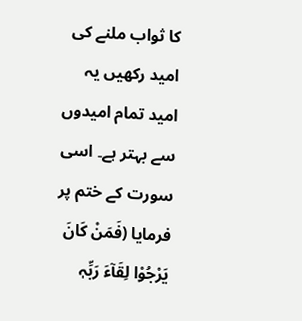کا ثواب ملنے کی امید رکھیں یہ امید تمام امیدوں سے بہتر ہے۔ اسی سورت کے ختم پر فرمایا (فَمَنْ کَانَ یَرْجُوْا لِقَآءَ رَبِّہٖ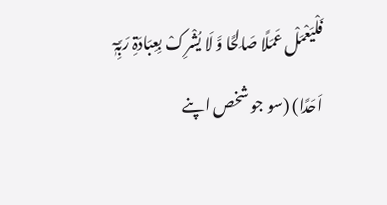فَلْیَعْمَلْ عَمَلًا صَالِحًا وَّ لَا یُشْرِکْ بِعِبَادَۃِ رَبِّہٖٓ اَحَدًا) (سو جو شخص اپنے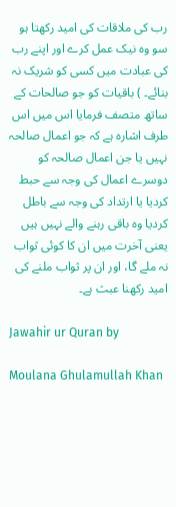رب کی ملاقات کی امید رکھتا ہو سو وہ نیک عمل کرے اور اپنے رب کی عبادت میں کسی کو شریک نہ بنائے۔ ) باقیات کو جو صالحات کے ساتھ متصف فرمایا اس میں اس طرف اشارہ ہے کہ جو اعمال صالحہ نہیں یا جن اعمال صالحہ کو دوسرے اعمال کی وجہ سے حبط کردیا یا ارتداد کی وجہ سے باطل کردیا وہ باقی رہنے والے نہیں ہیں یعنی آخرت میں ان کا کوئی ثواب نہ ملے گا، اور ان پر ثواب ملنے کی امید رکھنا عبث ہے۔

Jawahir ur Quran by

Moulana Ghulamullah Khan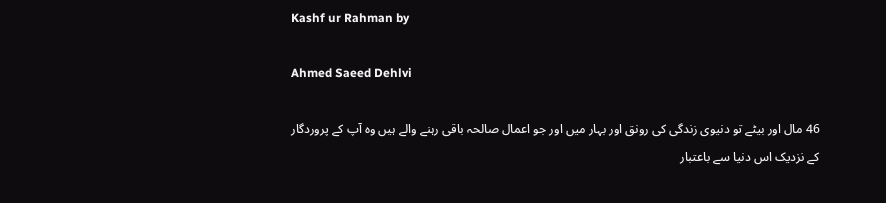Kashf ur Rahman by

Ahmed Saeed Dehlvi

46 مال اور بیٹے تو دنیوی زندگی کی رونق اور بہار میں اور جو اعمال صالحہ باقی رہنے والے ہیں وہ آپ کے پروردگار کے نزدیک اس دنیا سے باعتبار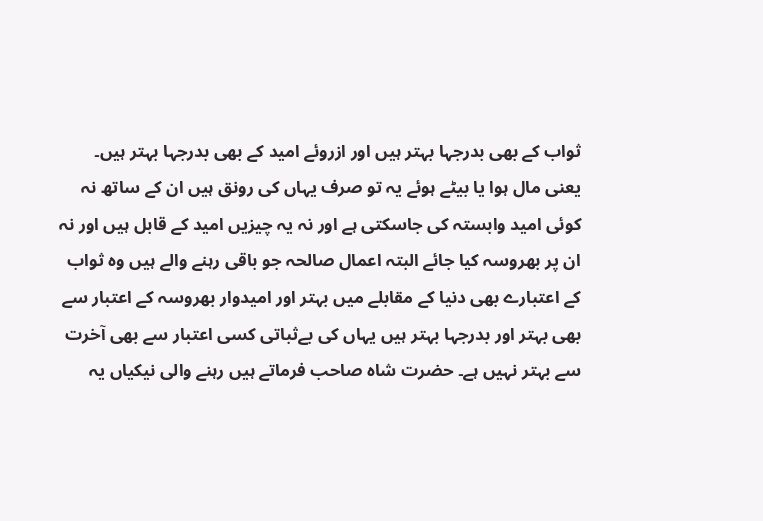ثواب کے بھی بدرجہا بہتر ہیں اور ازروئے امید کے بھی بدرجہا بہتر ہیں۔ یعنی مال ہوا یا بیٹے ہوئے یہ تو صرف یہاں کی رونق ہیں ان کے ساتھ نہ کوئی امید وابستہ کی جاسکتی ہے اور نہ یہ چیزیں امید کے قابل ہیں اور نہ ان پر بھروسہ کیا جائے البتہ اعمال صالحہ جو باقی رہنے والے ہیں وہ ثواب کے اعتبارے بھی دنیا کے مقابلے میں بہتر اور امیدوار بھروسہ کے اعتبار سے بھی بہتر اور بدرجہا بہتر ہیں یہاں کی بےثباتی کسی اعتبار سے بھی آخرت سے بہتر نہیں ہے۔ حضرت شاہ صاحب فرماتے ہیں رہنے والی نیکیاں یہ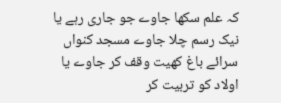کہ علم سکھا جاوے جو جاری رہے یا نیک رسم چلا جاوے مسجد کنواں سرائے باغ کھیت وقف کر جاوے یا اولاد کو تربیت کر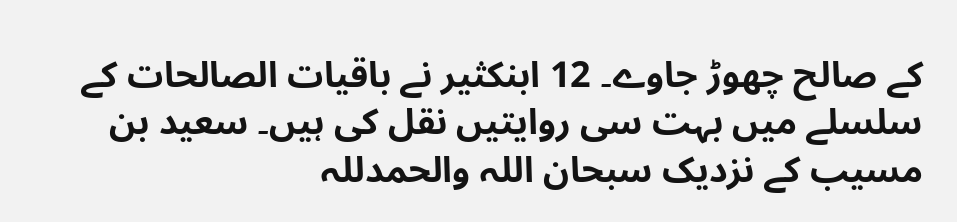کے صالح چھوڑ جاوے۔ 12 ابنکثیر نے باقیات الصالحات کے سلسلے میں بہت سی روایتیں نقل کی ہیں۔ سعید بن مسیب کے نزدیک سبحان اللہ والحمدللہ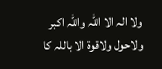ولا الہ الا اللہ واللہ اکبر ولاحول ولاقوۃ الا باللہ کا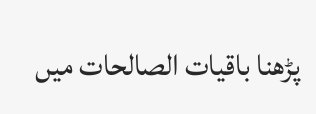پڑھنا باقیات الصالحات میں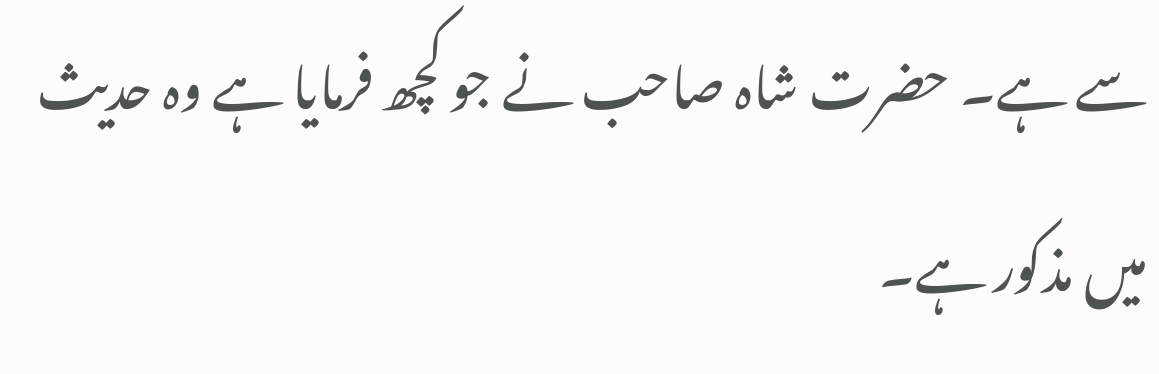سے ہے۔ حضرت شاہ صاحب نے جو کچھ فرمایا ہے وہ حدیث میں مذکور ہے۔